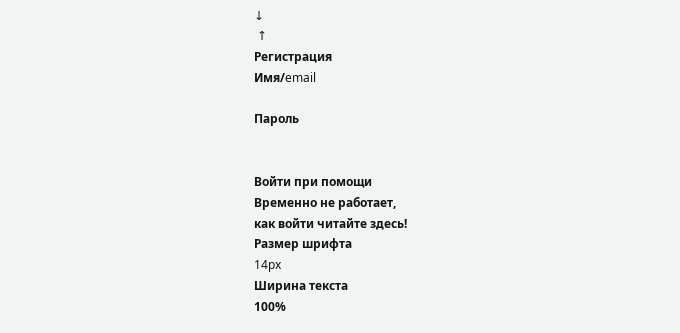↓
 ↑
Регистрация
Имя/email

Пароль


Войти при помощи
Временно не работает,
как войти читайте здесь!
Размер шрифта
14px
Ширина текста
100%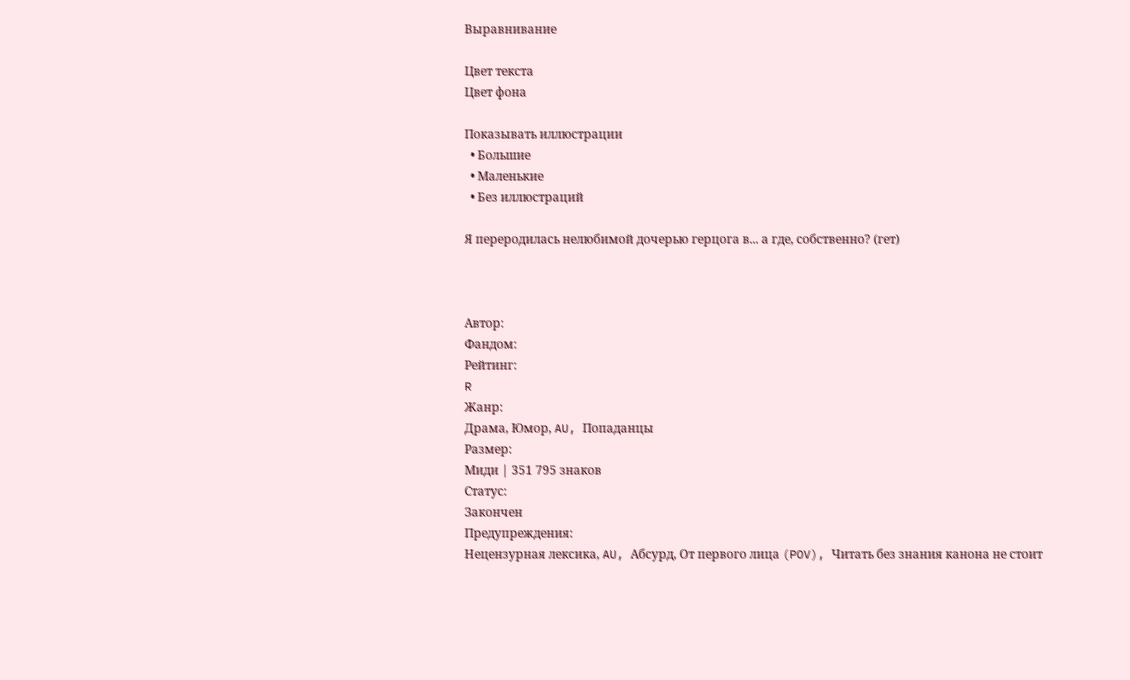Выравнивание

Цвет текста
Цвет фона

Показывать иллюстрации
  • Большие
  • Маленькие
  • Без иллюстраций

Я переродилась нелюбимой дочерью герцога в... а где, собственно? (гет)



Автор:
Фандом:
Рейтинг:
R
Жанр:
Драма, Юмор, AU, Попаданцы
Размер:
Миди | 351 795 знаков
Статус:
Закончен
Предупреждения:
Нецензурная лексика, AU, Абсурд, От первого лица (POV), Читать без знания канона не стоит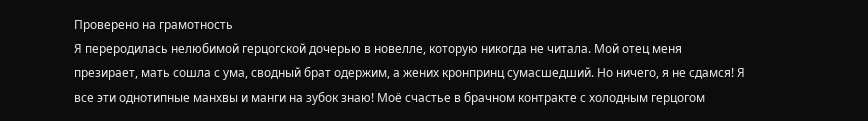Проверено на грамотность
Я переродилась нелюбимой герцогской дочерью в новелле, которую никогда не читала. Мой отец меня презирает, мать сошла с ума, сводный брат одержим, а жених кронпринц сумасшедший. Но ничего, я не сдамся! Я все эти однотипные манхвы и манги на зубок знаю! Моё счастье в брачном контракте с холодным герцогом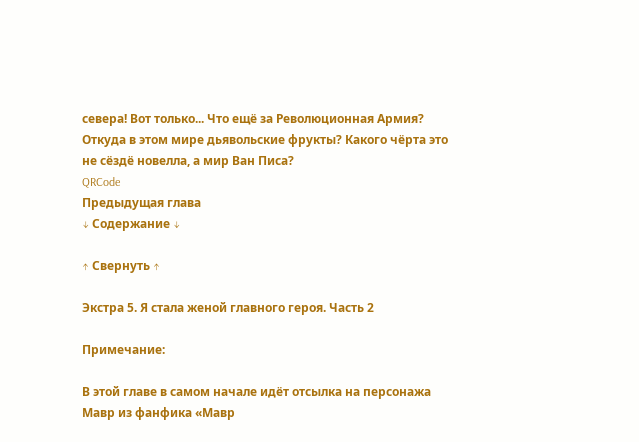севера! Вот только... Что ещё за Революционная Армия? Откуда в этом мире дьявольские фрукты? Какого чёрта это не сёздё новелла, а мир Ван Писа?
QRCode
Предыдущая глава
↓ Содержание ↓

↑ Свернуть ↑

Экстра 5. Я стала женой главного героя. Часть 2

Примечание:

В этой главе в самом начале идёт отсылка на персонажа Мавр из фанфика «Мавр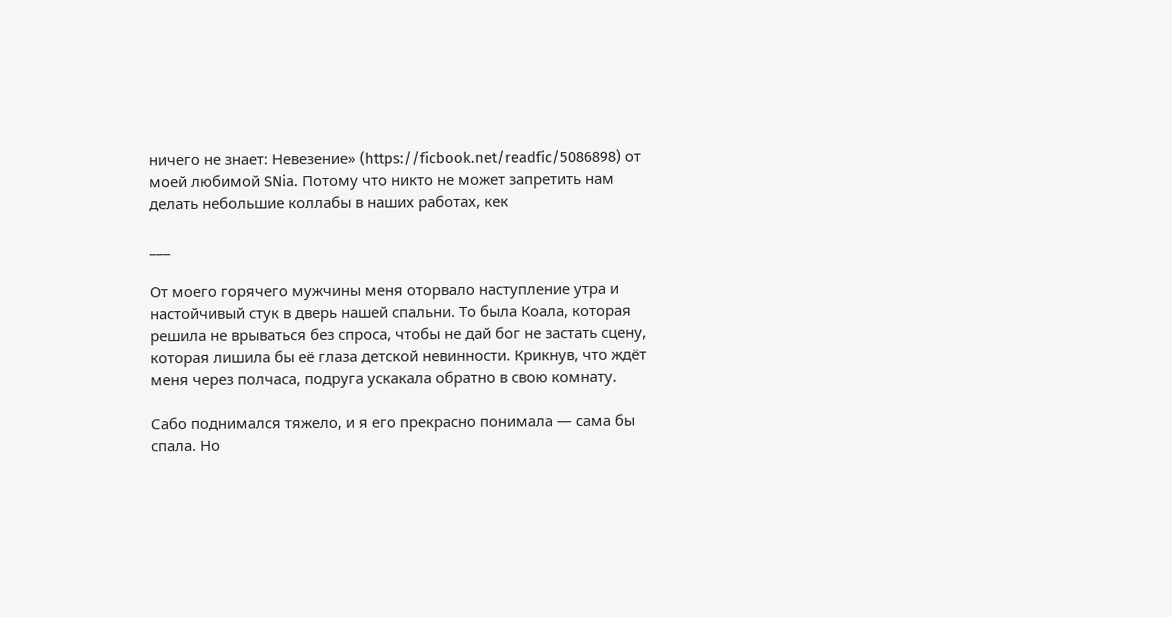ничего не знает: Невезение» (https://ficbook.net/readfic/5086898) от моей любимой SNia. Потому что никто не может запретить нам делать небольшие коллабы в наших работах, кек

___

От моего горячего мужчины меня оторвало наступление утра и настойчивый стук в дверь нашей спальни. То была Коала, которая решила не врываться без спроса, чтобы не дай бог не застать сцену, которая лишила бы её глаза детской невинности. Крикнув, что ждёт меня через полчаса, подруга ускакала обратно в свою комнату.

Сабо поднимался тяжело, и я его прекрасно понимала — сама бы спала. Но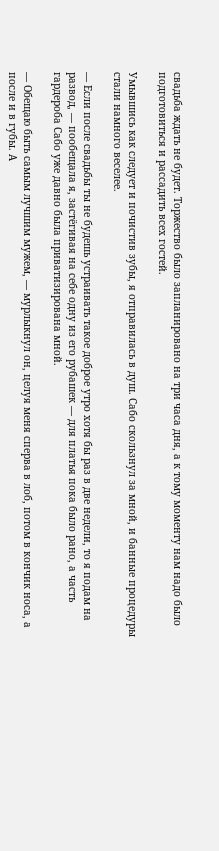свадьба ждать не будет. Торжество было запланировано на три часа дня, а к тому моменту нам надо было подготовиться и рассадить всех гостей.

Умывшись как следует и почистив зубы, я отправилась в душ. Сабо скользнул за мной, и банные процедуры стали намного веселее.

— Если после свадьбы ты не будешь устраивать такое доброе утро хотя бы раз в две недели, то я подам на развод, — пообещала я, застёгивая на себе одну из его рубашек — для платья пока было рано, а часть гардероба Сабо уже давно была приватизирована мной.

— Обещаю быть самым лучшим мужем, — мурлыкнул он, целуя меня сперва в лоб, потом в кончик носа, а после и в губы. А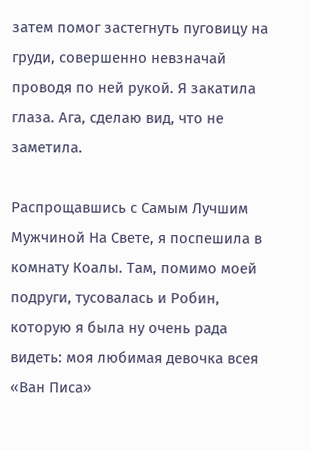затем помог застегнуть пуговицу на груди, совершенно невзначай проводя по ней рукой. Я закатила глаза. Ага, сделаю вид, что не заметила.

Распрощавшись с Самым Лучшим Мужчиной На Свете, я поспешила в комнату Коалы. Там, помимо моей подруги, тусовалась и Робин, которую я была ну очень рада видеть: моя любимая девочка всея «Ван Писа»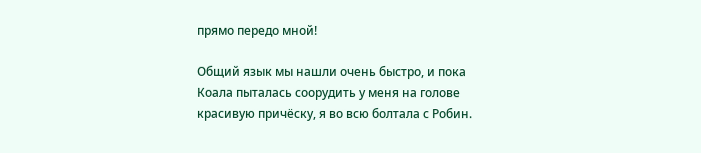прямо передо мной!

Общий язык мы нашли очень быстро, и пока Коала пыталась соорудить у меня на голове красивую причёску, я во всю болтала с Робин.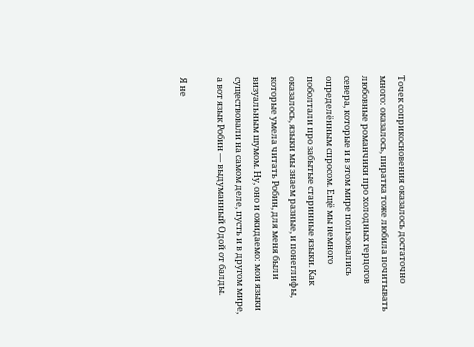Точек соприкосновения оказалось достаточно много: оказалось, пиратка тоже любила почитывать любовные романчики про холодных герцогов севера, которые и в этом мире пользовались определённым спросом. Ещё мы немного поболтали про забытые старинные языки. Как оказалось, языки мы знаем разные, и понеглифы, которые умела читать Робин, для меня были визуальным шумом. Ну, оно и ожидаемо: мои языки существовали на самом деле, пусть и в другом мире, а вот язык Робин — выдуманный Одой от балды.

Я не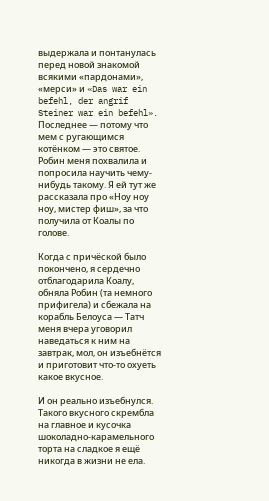выдержала и понтанулась перед новой знакомой всякими «пардонами», «мерси» и «Das war ein befehl, der angrif Steiner war ein befehl». Последнее — потому что мем с ругающимся котёнком — это святое. Робин меня похвалила и попросила научить чему-нибудь такому. Я ей тут же рассказала про «Ноу ноу ноу, мистер фиш», за что получила от Коалы по голове.

Когда с причёской было покончено, я сердечно отблагодарила Коалу, обняла Робин (та немного прифигела) и сбежала на корабль Белоуса — Татч меня вчера уговорил наведаться к ним на завтрак, мол, он изъебнётся и приготовит что-то охуеть какое вкусное.

И он реально изъебнулся. Такого вкусного скрембла на главное и кусочка шоколадно-карамельного торта на сладкое я ещё никогда в жизни не ела.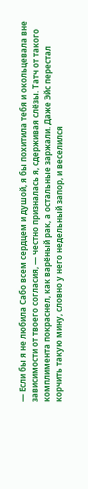— Если бы я не любила Сабо всем сердцем и душой, я бы похитила тебя и окольцевала вне зависимости от твоего согласия, — честно призналась я, сдерживая слёзы. Татч от такого комплимента покраснел, как варёный рак, а остальные заржали. Даже Эйс перестал корчить такую мину, словно у него недельный запор, и веселился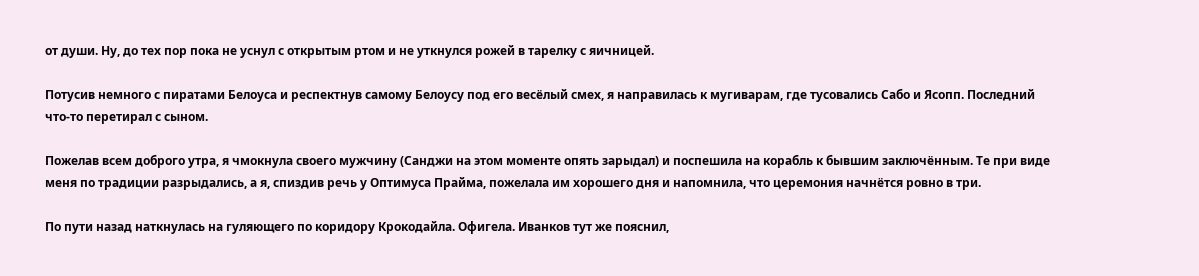от души. Ну, до тех пор пока не уснул с открытым ртом и не уткнулся рожей в тарелку с яичницей.

Потусив немного с пиратами Белоуса и респектнув самому Белоусу под его весёлый смех, я направилась к мугиварам, где тусовались Сабо и Ясопп. Последний что-то перетирал с сыном.

Пожелав всем доброго утра, я чмокнула своего мужчину (Санджи на этом моменте опять зарыдал) и поспешила на корабль к бывшим заключённым. Те при виде меня по традиции разрыдались, а я, спиздив речь у Оптимуса Прайма, пожелала им хорошего дня и напомнила, что церемония начнётся ровно в три.

По пути назад наткнулась на гуляющего по коридору Крокодайла. Офигела. Иванков тут же пояснил,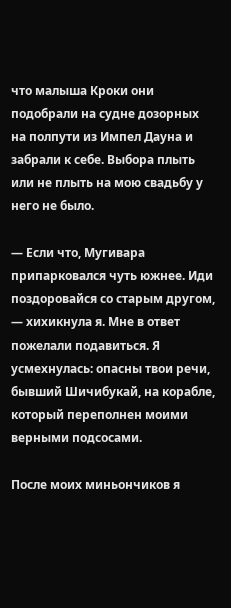что малыша Кроки они подобрали на судне дозорных на полпути из Импел Дауна и забрали к себе. Выбора плыть или не плыть на мою свадьбу у него не было.

— Если что, Мугивара припарковался чуть южнее. Иди поздоровайся со старым другом, — хихикнула я. Мне в ответ пожелали подавиться. Я усмехнулась: опасны твои речи, бывший Шичибукай, на корабле, который переполнен моими верными подсосами.

После моих миньончиков я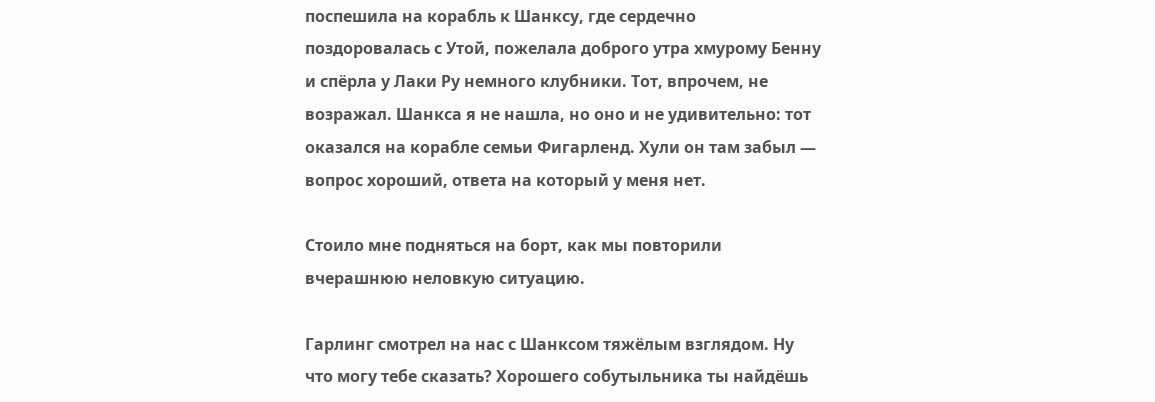поспешила на корабль к Шанксу, где сердечно поздоровалась с Утой, пожелала доброго утра хмурому Бенну и спёрла у Лаки Ру немного клубники. Тот, впрочем, не возражал. Шанкса я не нашла, но оно и не удивительно: тот оказался на корабле семьи Фигарленд. Хули он там забыл — вопрос хороший, ответа на который у меня нет.

Стоило мне подняться на борт, как мы повторили вчерашнюю неловкую ситуацию.

Гарлинг смотрел на нас с Шанксом тяжёлым взглядом. Ну что могу тебе сказать? Хорошего собутыльника ты найдёшь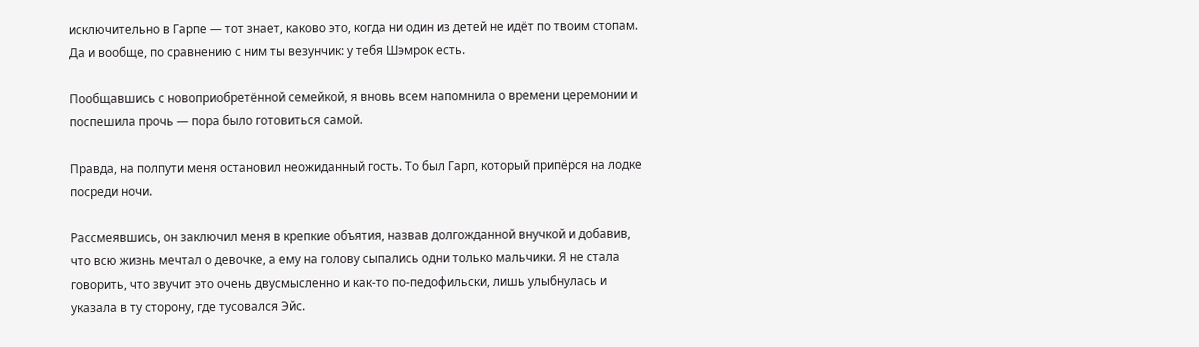исключительно в Гарпе — тот знает, каково это, когда ни один из детей не идёт по твоим стопам. Да и вообще, по сравнению с ним ты везунчик: у тебя Шэмрок есть.

Пообщавшись с новоприобретённой семейкой, я вновь всем напомнила о времени церемонии и поспешила прочь — пора было готовиться самой.

Правда, на полпути меня остановил неожиданный гость. То был Гарп, который припёрся на лодке посреди ночи.

Рассмеявшись, он заключил меня в крепкие объятия, назвав долгожданной внучкой и добавив, что всю жизнь мечтал о девочке, а ему на голову сыпались одни только мальчики. Я не стала говорить, что звучит это очень двусмысленно и как-то по-педофильски, лишь улыбнулась и указала в ту сторону, где тусовался Эйс.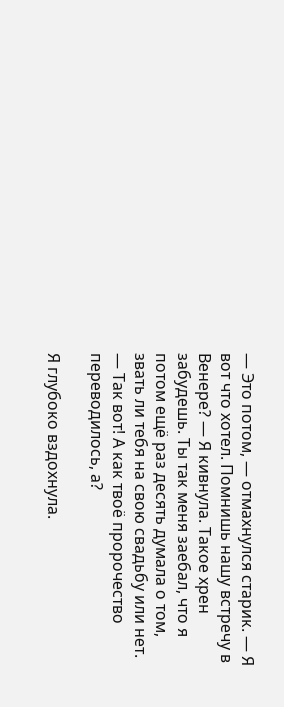— Это потом, — отмахнулся старик. — Я вот что хотел. Помнишь нашу встречу в Венере? — Я кивнула. Такое хрен забудешь. Ты так меня заебал, что я потом ещё раз десять думала о том, звать ли тебя на свою свадьбу или нет. — Так вот! А как твоё пророчество переводилось, а?

Я глубоко вздохнула.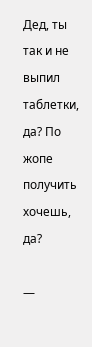Дед, ты так и не выпил таблетки, да? По жопе получить хочешь, да?

—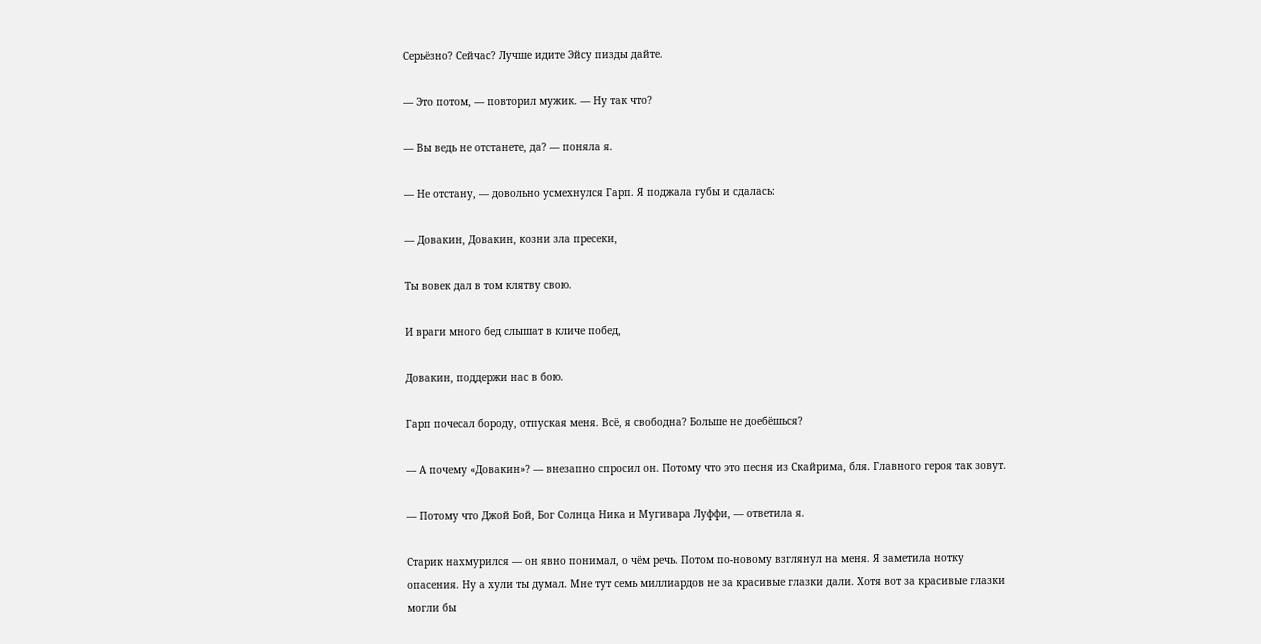Серьёзно? Сейчас? Лучше идите Эйсу пизды дайте.

— Это потом, — повторил мужик. — Ну так что?

— Вы ведь не отстанете, да? — поняла я.

— Не отстану, — довольно усмехнулся Гарп. Я поджала губы и сдалась:

— Довакин, Довакин, козни зла пресеки,

Ты вовек дал в том клятву свою.

И враги много бед слышат в кличе побед,

Довакин, поддержи нас в бою.

Гарп почесал бороду, отпуская меня. Всё, я свободна? Больше не доебёшься?

— А почему «Довакин»? — внезапно спросил он. Потому что это песня из Скайрима, бля. Главного героя так зовут.

— Потому что Джой Бой, Бог Солнца Ника и Мугивара Луффи, — ответила я.

Старик нахмурился — он явно понимал, о чём речь. Потом по-новому взглянул на меня. Я заметила нотку опасения. Ну а хули ты думал. Мне тут семь миллиардов не за красивые глазки дали. Хотя вот за красивые глазки могли бы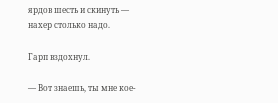ярдов шесть и скинуть — нахер столько надо.

Гарп вздохнул.

— Вот знаешь, ты мне кое-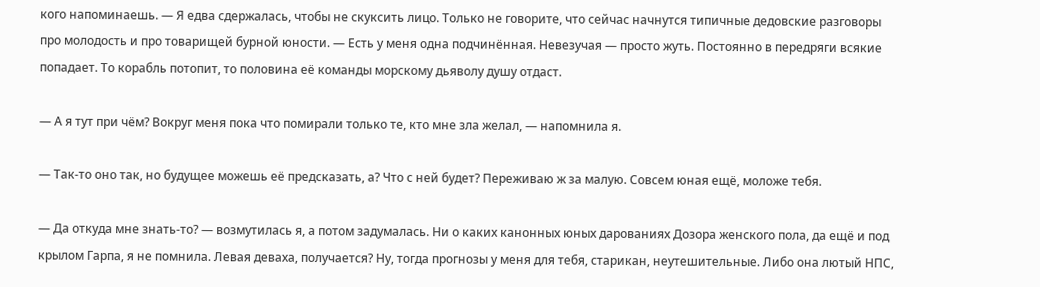кого напоминаешь. — Я едва сдержалась, чтобы не скуксить лицо. Только не говорите, что сейчас начнутся типичные дедовские разговоры про молодость и про товарищей бурной юности. — Есть у меня одна подчинённая. Невезучая — просто жуть. Постоянно в передряги всякие попадает. То корабль потопит, то половина её команды морскому дьяволу душу отдаст.

— А я тут при чём? Вокруг меня пока что помирали только те, кто мне зла желал, — напомнила я.

— Так-то оно так, но будущее можешь её предсказать, а? Что с ней будет? Переживаю ж за малую. Совсем юная ещё, моложе тебя.

— Да откуда мне знать-то? — возмутилась я, а потом задумалась. Ни о каких канонных юных дарованиях Дозора женского пола, да ещё и под крылом Гарпа, я не помнила. Левая деваха, получается? Ну, тогда прогнозы у меня для тебя, старикан, неутешительные. Либо она лютый НПС,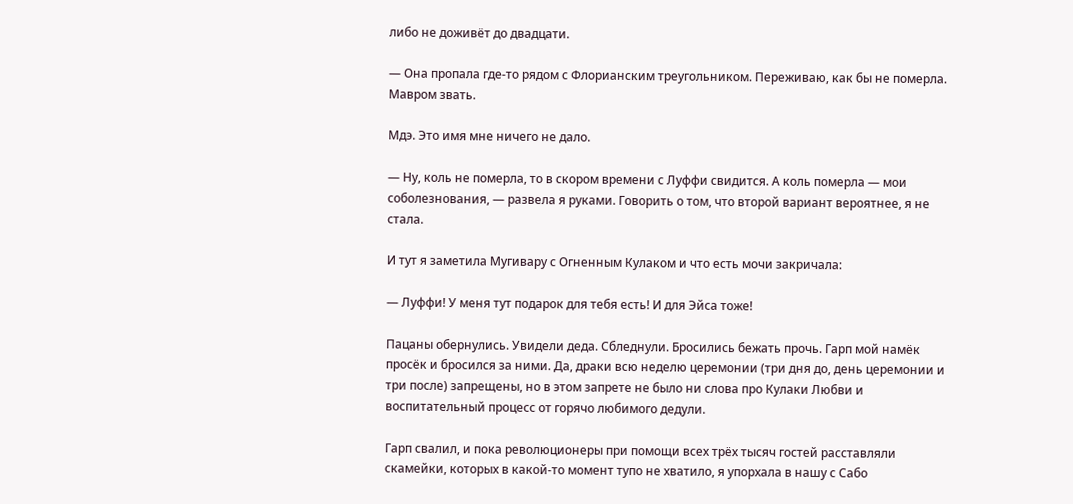либо не доживёт до двадцати.

— Она пропала где-то рядом с Флорианским треугольником. Переживаю, как бы не померла. Мавром звать.

Мдэ. Это имя мне ничего не дало.

— Ну, коль не померла, то в скором времени с Луффи свидится. А коль померла — мои соболезнования, — развела я руками. Говорить о том, что второй вариант вероятнее, я не стала.

И тут я заметила Мугивару с Огненным Кулаком и что есть мочи закричала:

— Луффи! У меня тут подарок для тебя есть! И для Эйса тоже!

Пацаны обернулись. Увидели деда. Сбледнули. Бросились бежать прочь. Гарп мой намёк просёк и бросился за ними. Да, драки всю неделю церемонии (три дня до, день церемонии и три после) запрещены, но в этом запрете не было ни слова про Кулаки Любви и воспитательный процесс от горячо любимого дедули.

Гарп свалил, и пока революционеры при помощи всех трёх тысяч гостей расставляли скамейки, которых в какой-то момент тупо не хватило, я упорхала в нашу с Сабо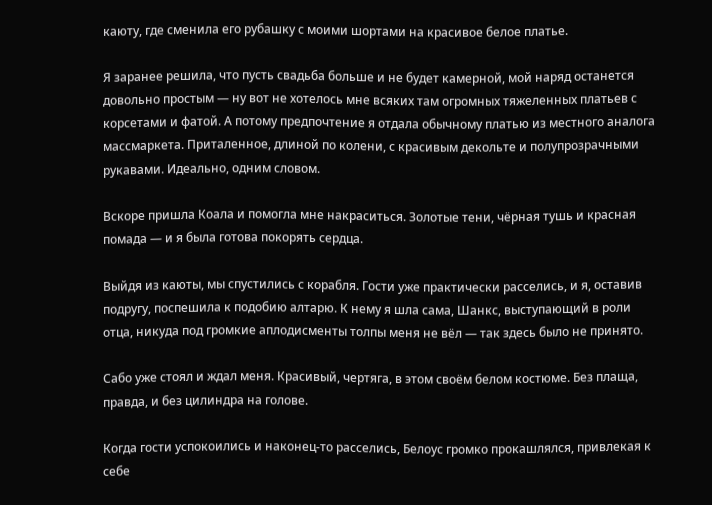каюту, где сменила его рубашку с моими шортами на красивое белое платье.

Я заранее решила, что пусть свадьба больше и не будет камерной, мой наряд останется довольно простым — ну вот не хотелось мне всяких там огромных тяжеленных платьев с корсетами и фатой. А потому предпочтение я отдала обычному платью из местного аналога массмаркета. Приталенное, длиной по колени, с красивым декольте и полупрозрачными рукавами. Идеально, одним словом.

Вскоре пришла Коала и помогла мне накраситься. Золотые тени, чёрная тушь и красная помада — и я была готова покорять сердца.

Выйдя из каюты, мы спустились с корабля. Гости уже практически расселись, и я, оставив подругу, поспешила к подобию алтарю. К нему я шла сама, Шанкс, выступающий в роли отца, никуда под громкие аплодисменты толпы меня не вёл — так здесь было не принято.

Сабо уже стоял и ждал меня. Красивый, чертяга, в этом своём белом костюме. Без плаща, правда, и без цилиндра на голове.

Когда гости успокоились и наконец-то расселись, Белоус громко прокашлялся, привлекая к себе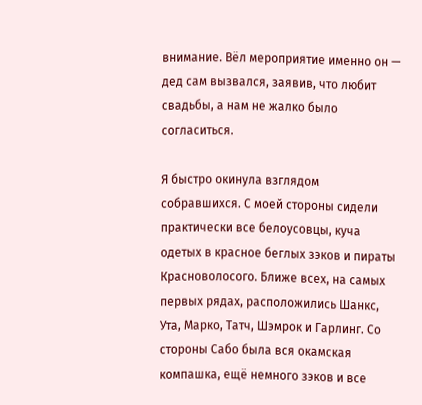внимание. Вёл мероприятие именно он — дед сам вызвался, заявив, что любит свадьбы, а нам не жалко было согласиться.

Я быстро окинула взглядом собравшихся. С моей стороны сидели практически все белоусовцы, куча одетых в красное беглых зэков и пираты Красноволосого. Ближе всех, на самых первых рядах, расположились Шанкс, Ута, Марко, Татч, Шэмрок и Гарлинг. Со стороны Сабо была вся окамская компашка, ещё немного зэков и все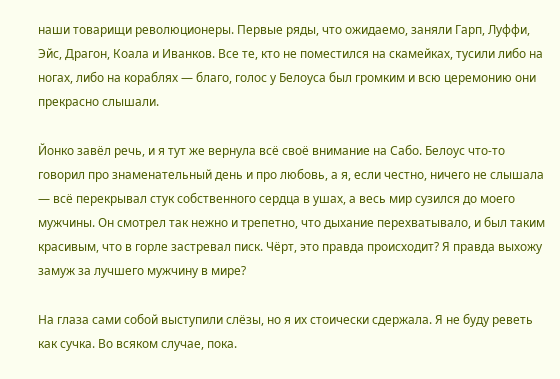наши товарищи революционеры. Первые ряды, что ожидаемо, заняли Гарп, Луффи, Эйс, Драгон, Коала и Иванков. Все те, кто не поместился на скамейках, тусили либо на ногах, либо на кораблях — благо, голос у Белоуса был громким и всю церемонию они прекрасно слышали.

Йонко завёл речь, и я тут же вернула всё своё внимание на Сабо. Белоус что-то говорил про знаменательный день и про любовь, а я, если честно, ничего не слышала — всё перекрывал стук собственного сердца в ушах, а весь мир сузился до моего мужчины. Он смотрел так нежно и трепетно, что дыхание перехватывало, и был таким красивым, что в горле застревал писк. Чёрт, это правда происходит? Я правда выхожу замуж за лучшего мужчину в мире?

На глаза сами собой выступили слёзы, но я их стоически сдержала. Я не буду реветь как сучка. Во всяком случае, пока.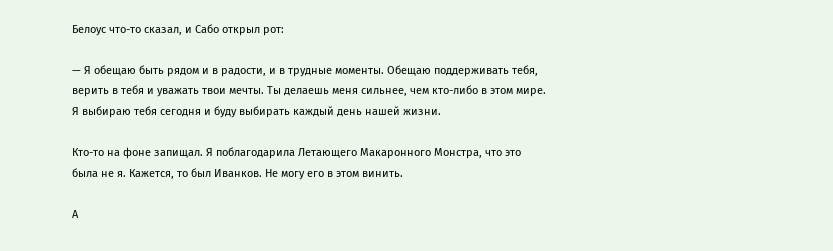Белоус что-то сказал, и Сабо открыл рот:

— Я обещаю быть рядом и в радости, и в трудные моменты. Обещаю поддерживать тебя, верить в тебя и уважать твои мечты. Ты делаешь меня сильнее, чем кто-либо в этом мире. Я выбираю тебя сегодня и буду выбирать каждый день нашей жизни.

Кто-то на фоне запищал. Я поблагодарила Летающего Макаронного Монстра, что это была не я. Кажется, то был Иванков. Не могу его в этом винить.

А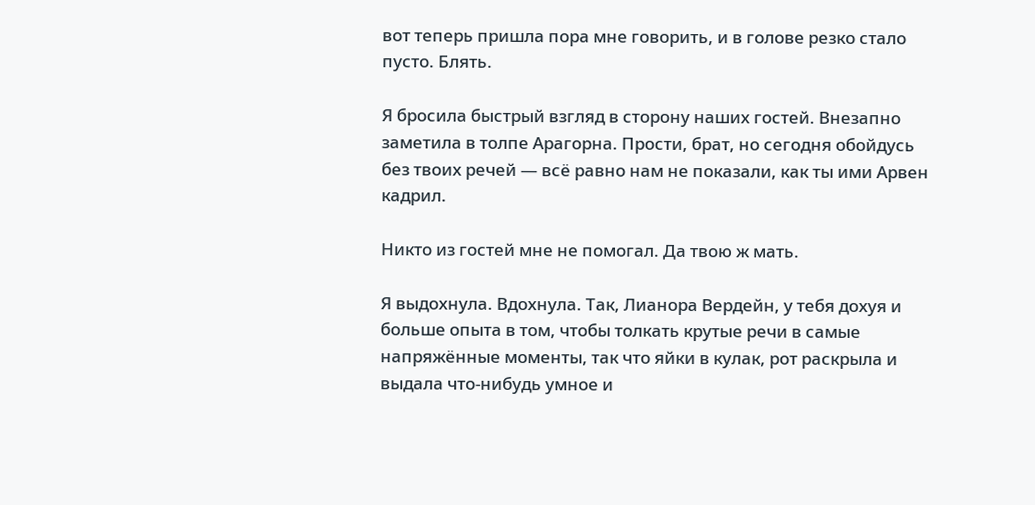вот теперь пришла пора мне говорить, и в голове резко стало пусто. Блять.

Я бросила быстрый взгляд в сторону наших гостей. Внезапно заметила в толпе Арагорна. Прости, брат, но сегодня обойдусь без твоих речей — всё равно нам не показали, как ты ими Арвен кадрил.

Никто из гостей мне не помогал. Да твою ж мать.

Я выдохнула. Вдохнула. Так, Лианора Вердейн, у тебя дохуя и больше опыта в том, чтобы толкать крутые речи в самые напряжённые моменты, так что яйки в кулак, рот раскрыла и выдала что-нибудь умное и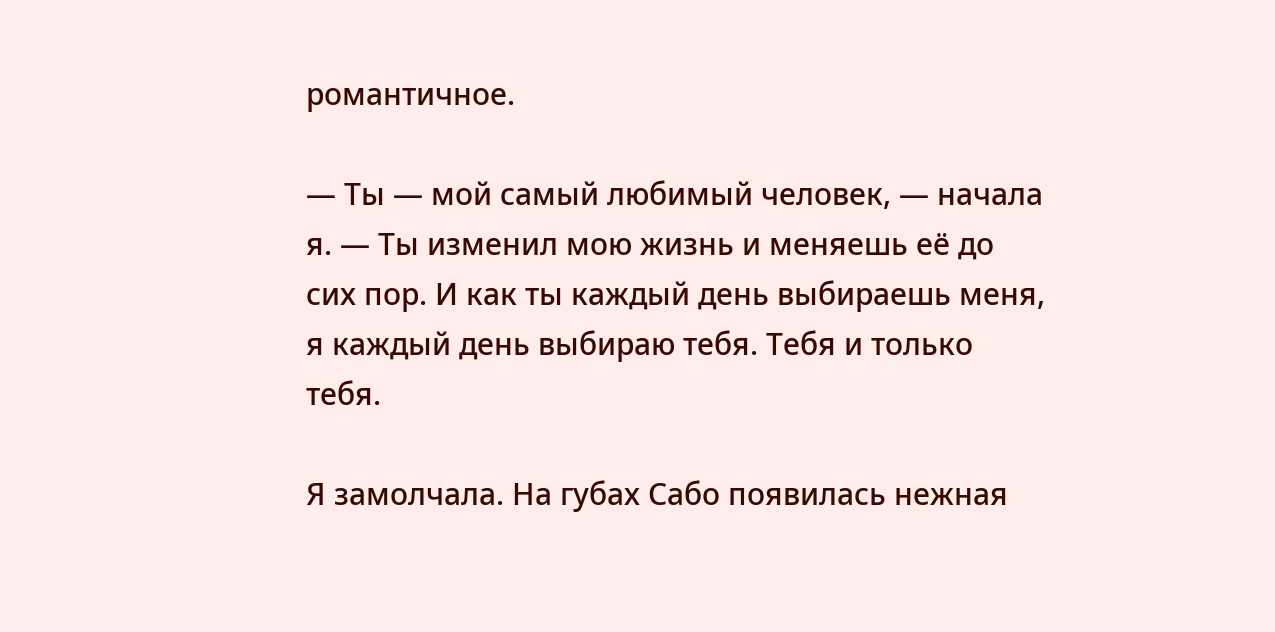романтичное.

— Ты — мой самый любимый человек, — начала я. — Ты изменил мою жизнь и меняешь её до сих пор. И как ты каждый день выбираешь меня, я каждый день выбираю тебя. Тебя и только тебя.

Я замолчала. На губах Сабо появилась нежная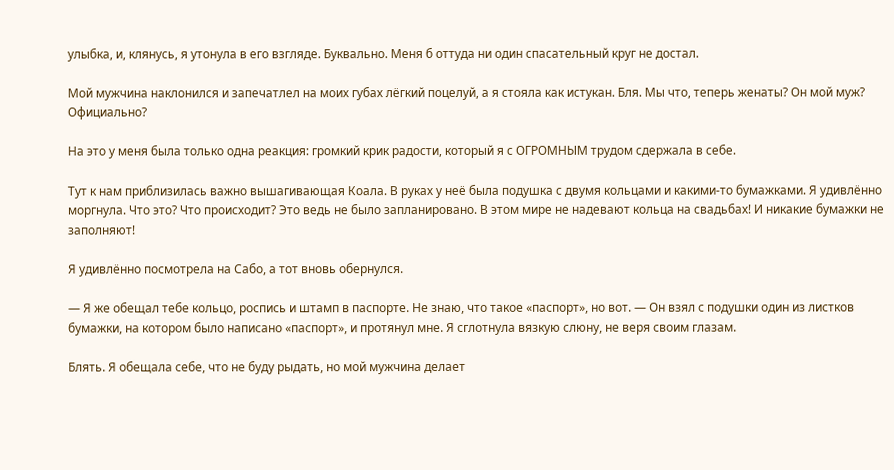улыбка, и, клянусь, я утонула в его взгляде. Буквально. Меня б оттуда ни один спасательный круг не достал.

Мой мужчина наклонился и запечатлел на моих губах лёгкий поцелуй, а я стояла как истукан. Бля. Мы что, теперь женаты? Он мой муж? Официально?

На это у меня была только одна реакция: громкий крик радости, который я с ОГРОМНЫМ трудом сдержала в себе.

Тут к нам приблизилась важно вышагивающая Коала. В руках у неё была подушка с двумя кольцами и какими-то бумажками. Я удивлённо моргнула. Что это? Что происходит? Это ведь не было запланировано. В этом мире не надевают кольца на свадьбах! И никакие бумажки не заполняют!

Я удивлённо посмотрела на Сабо, а тот вновь обернулся.

— Я же обещал тебе кольцо, роспись и штамп в паспорте. Не знаю, что такое «паспорт», но вот. — Он взял с подушки один из листков бумажки, на котором было написано «паспорт», и протянул мне. Я сглотнула вязкую слюну, не веря своим глазам.

Блять. Я обещала себе, что не буду рыдать, но мой мужчина делает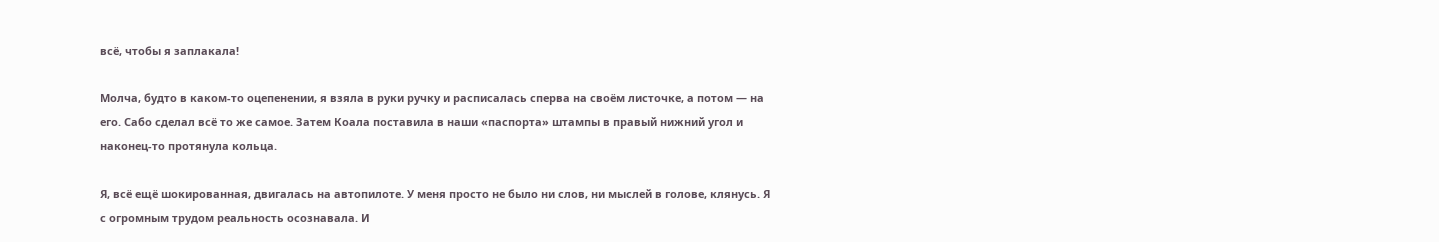всё, чтобы я заплакала!

Молча, будто в каком-то оцепенении, я взяла в руки ручку и расписалась сперва на своём листочке, а потом — на его. Сабо сделал всё то же самое. Затем Коала поставила в наши «паспорта» штампы в правый нижний угол и наконец-то протянула кольца.

Я, всё ещё шокированная, двигалась на автопилоте. У меня просто не было ни слов, ни мыслей в голове, клянусь. Я с огромным трудом реальность осознавала. И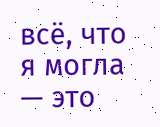всё, что я могла — это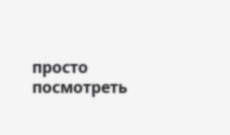просто посмотреть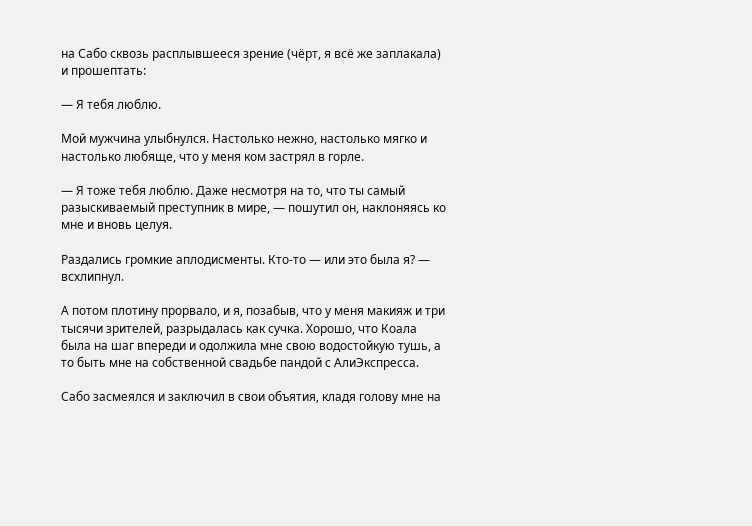на Сабо сквозь расплывшееся зрение (чёрт, я всё же заплакала) и прошептать:

— Я тебя люблю.

Мой мужчина улыбнулся. Настолько нежно, настолько мягко и настолько любяще, что у меня ком застрял в горле.

— Я тоже тебя люблю. Даже несмотря на то, что ты самый разыскиваемый преступник в мире, — пошутил он, наклоняясь ко мне и вновь целуя.

Раздались громкие аплодисменты. Кто-то — или это была я? — всхлипнул.

А потом плотину прорвало, и я, позабыв, что у меня макияж и три тысячи зрителей, разрыдалась как сучка. Хорошо, что Коала была на шаг впереди и одолжила мне свою водостойкую тушь, а то быть мне на собственной свадьбе пандой с АлиЭкспресса.

Сабо засмеялся и заключил в свои объятия, кладя голову мне на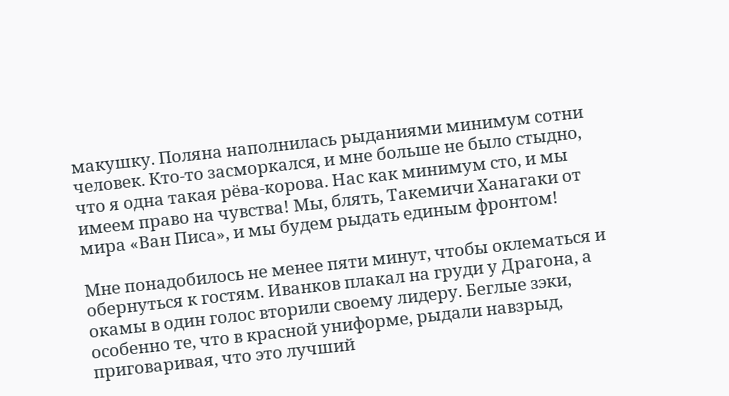макушку. Поляна наполнилась рыданиями минимум сотни человек. Кто-то засморкался, и мне больше не было стыдно, что я одна такая рёва-корова. Нас как минимум сто, и мы имеем право на чувства! Мы, блять, Такемичи Ханагаки от мира «Ван Писа», и мы будем рыдать единым фронтом!

Мне понадобилось не менее пяти минут, чтобы оклематься и обернуться к гостям. Иванков плакал на груди у Драгона, а окамы в один голос вторили своему лидеру. Беглые зэки, особенно те, что в красной униформе, рыдали навзрыд, приговаривая, что это лучший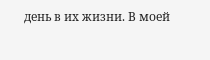день в их жизни. В моей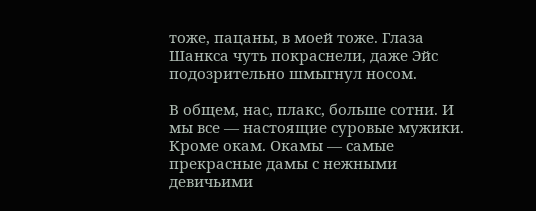тоже, пацаны, в моей тоже. Глаза Шанкса чуть покраснели, даже Эйс подозрительно шмыгнул носом.

В общем, нас, плакс, больше сотни. И мы все — настоящие суровые мужики. Кроме окам. Окамы — самые прекрасные дамы с нежными девичьими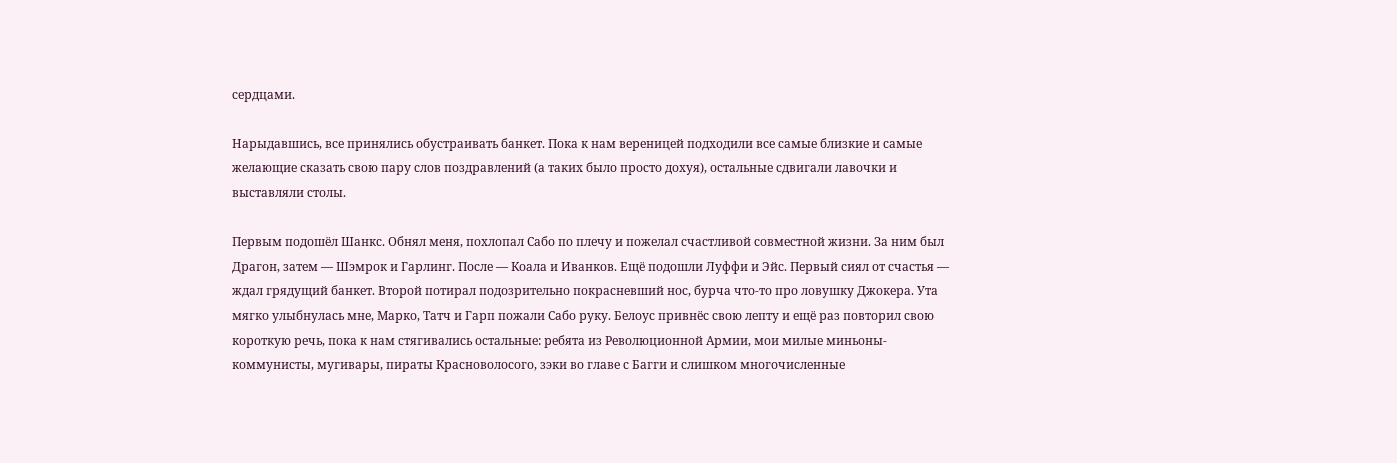сердцами.

Нарыдавшись, все принялись обустраивать банкет. Пока к нам вереницей подходили все самые близкие и самые желающие сказать свою пару слов поздравлений (а таких было просто дохуя), остальные сдвигали лавочки и выставляли столы.

Первым подошёл Шанкс. Обнял меня, похлопал Сабо по плечу и пожелал счастливой совместной жизни. За ним был Драгон, затем — Шэмрок и Гарлинг. После — Коала и Иванков. Ещё подошли Луффи и Эйс. Первый сиял от счастья — ждал грядущий банкет. Второй потирал подозрительно покрасневший нос, бурча что-то про ловушку Джокера. Ута мягко улыбнулась мне, Марко, Татч и Гарп пожали Сабо руку. Белоус привнёс свою лепту и ещё раз повторил свою короткую речь, пока к нам стягивались остальные: ребята из Революционной Армии, мои милые миньоны-коммунисты, мугивары, пираты Красноволосого, зэки во главе с Багги и слишком многочисленные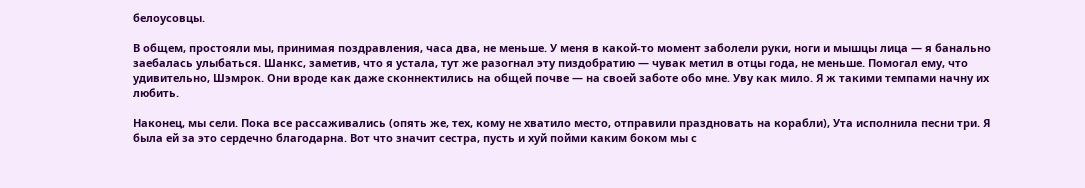белоусовцы.

В общем, простояли мы, принимая поздравления, часа два, не меньше. У меня в какой-то момент заболели руки, ноги и мышцы лица — я банально заебалась улыбаться. Шанкс, заметив, что я устала, тут же разогнал эту пиздобратию — чувак метил в отцы года, не меньше. Помогал ему, что удивительно, Шэмрок. Они вроде как даже сконнектились на общей почве — на своей заботе обо мне. Уву как мило. Я ж такими темпами начну их любить.

Наконец, мы сели. Пока все рассаживались (опять же, тех, кому не хватило место, отправили праздновать на корабли), Ута исполнила песни три. Я была ей за это сердечно благодарна. Вот что значит сестра, пусть и хуй пойми каким боком мы с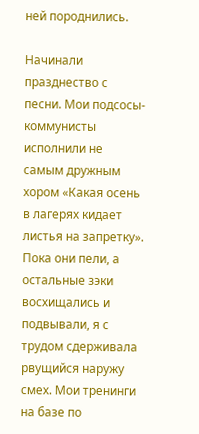ней породнились.

Начинали празднество с песни. Мои подсосы-коммунисты исполнили не самым дружным хором «Какая осень в лагерях кидает листья на запретку». Пока они пели, а остальные зэки восхищались и подвывали, я с трудом сдерживала рвущийся наружу смех. Мои тренинги на базе по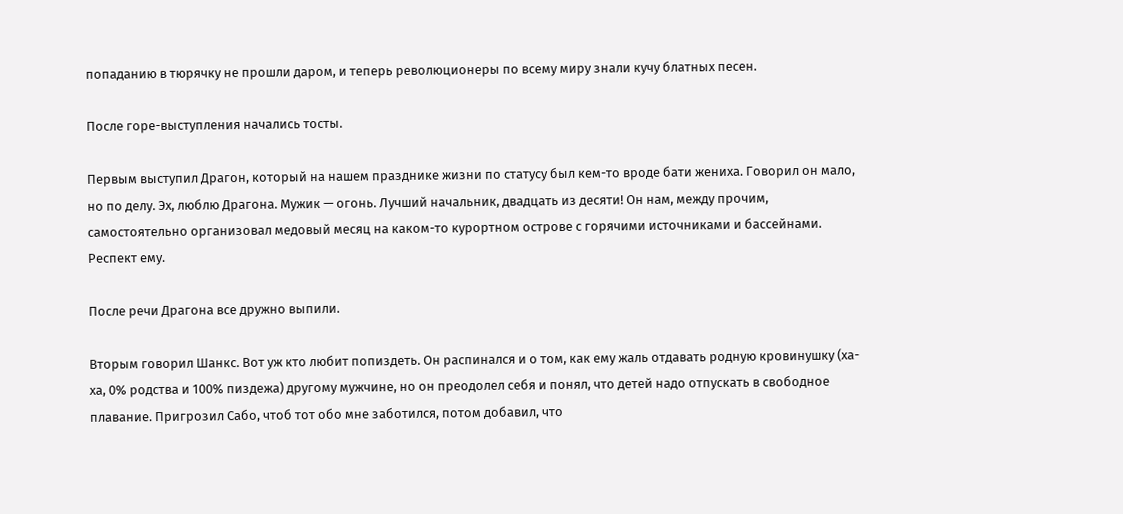попаданию в тюрячку не прошли даром, и теперь революционеры по всему миру знали кучу блатных песен.

После горе-выступления начались тосты.

Первым выступил Драгон, который на нашем празднике жизни по статусу был кем-то вроде бати жениха. Говорил он мало, но по делу. Эх, люблю Драгона. Мужик — огонь. Лучший начальник, двадцать из десяти! Он нам, между прочим, самостоятельно организовал медовый месяц на каком-то курортном острове с горячими источниками и бассейнами. Респект ему.

После речи Драгона все дружно выпили.

Вторым говорил Шанкс. Вот уж кто любит попиздеть. Он распинался и о том, как ему жаль отдавать родную кровинушку (ха-ха, 0% родства и 100% пиздежа) другому мужчине, но он преодолел себя и понял, что детей надо отпускать в свободное плавание. Пригрозил Сабо, чтоб тот обо мне заботился, потом добавил, что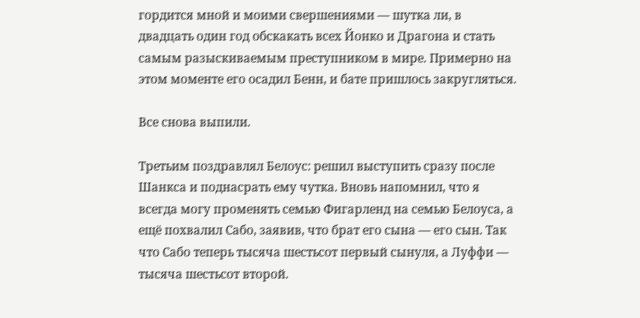гордится мной и моими свершениями — шутка ли, в двадцать один год обскакать всех Йонко и Драгона и стать самым разыскиваемым преступником в мире. Примерно на этом моменте его осадил Бенн, и бате пришлось закругляться.

Все снова выпили.

Третьим поздравлял Белоус: решил выступить сразу после Шанкса и поднасрать ему чутка. Вновь напомнил, что я всегда могу променять семью Фигарленд на семью Белоуса, а ещё похвалил Сабо, заявив, что брат его сына — его сын. Так что Сабо теперь тысяча шестьсот первый сынуля, а Луффи — тысяча шестьсот второй.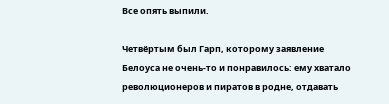Все опять выпили.

Четвёртым был Гарп, которому заявление Белоуса не очень-то и понравилось: ему хватало революционеров и пиратов в родне, отдавать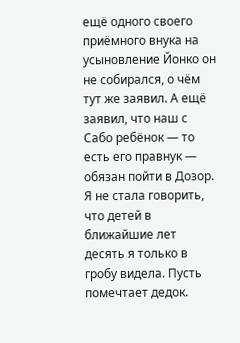ещё одного своего приёмного внука на усыновление Йонко он не собирался, о чём тут же заявил. А ещё заявил, что наш с Сабо ребёнок — то есть его правнук — обязан пойти в Дозор. Я не стала говорить, что детей в ближайшие лет десять я только в гробу видела. Пусть помечтает дедок.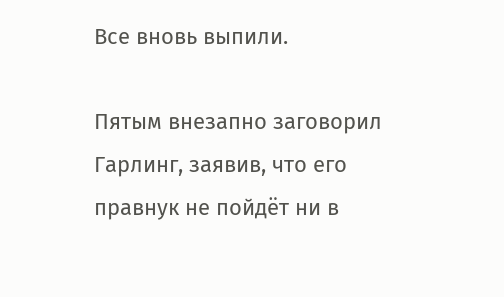Все вновь выпили.

Пятым внезапно заговорил Гарлинг, заявив, что его правнук не пойдёт ни в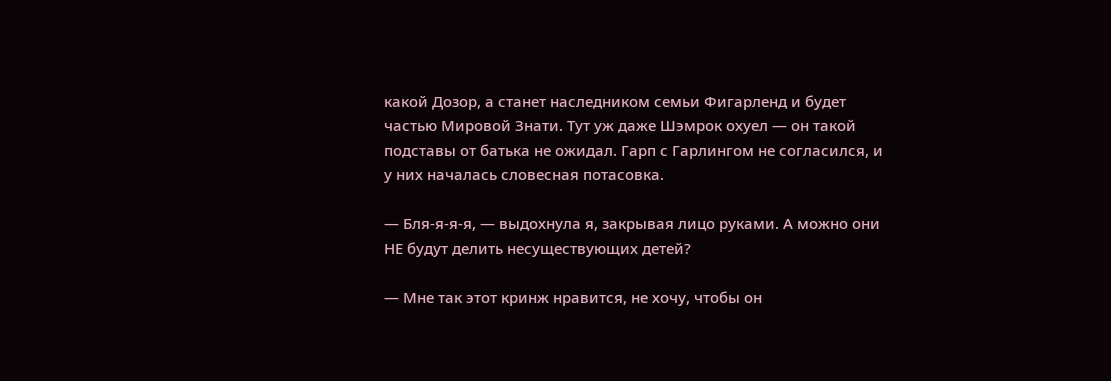какой Дозор, а станет наследником семьи Фигарленд и будет частью Мировой Знати. Тут уж даже Шэмрок охуел — он такой подставы от батька не ожидал. Гарп с Гарлингом не согласился, и у них началась словесная потасовка.

— Бля-я-я-я, — выдохнула я, закрывая лицо руками. А можно они НЕ будут делить несуществующих детей?

— Мне так этот кринж нравится, не хочу, чтобы он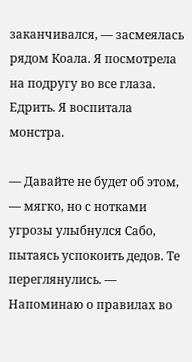заканчивался, — засмеялась рядом Коала. Я посмотрела на подругу во все глаза. Едрить. Я воспитала монстра.

— Давайте не будет об этом, — мягко, но с нотками угрозы улыбнулся Сабо, пытаясь успокоить дедов. Те переглянулись. — Напоминаю о правилах во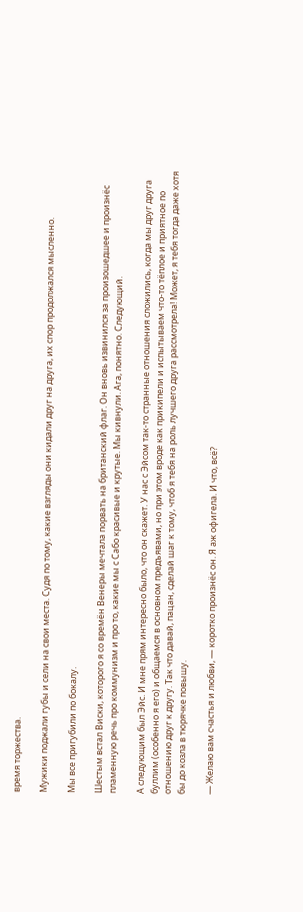время торжества.

Мужики поджали губы и сели на свои места. Судя по тому, какие взгляды они кидали друг на друга, их спор продолжался мысленно.

Мы все пригубили по бокалу.

Шестым встал Виски, которого я со времён Венеры мечтала порвать на британский флаг. Он вновь извинился за произошедшее и произнёс пламенную речь про коммунизм и про то, какие мы с Сабо красивые и крутые. Мы кивнули. Ага, понятно. Следующий.

А следующим был Эйс. И мне прям интересно было, что он скажет. У нас с Эйсом так-то странные отношения сложились, когда мы друг друга буллим (особенно я его) и общаемся в основном предъявами, но при этом вроде как прикипели и испытываем что-то тёплое и приятное по отношению друг к другу. Так что давай, пацан, сделай шаг к тому, чтоб я тебя на роль лучшего друга рассмотрела! Может, я тебя тогда даже хотя бы до козла в тюрячке повышу.

— Желаю вам счастья и любви, — коротко произнёс он. Я аж офигела. И что, всё?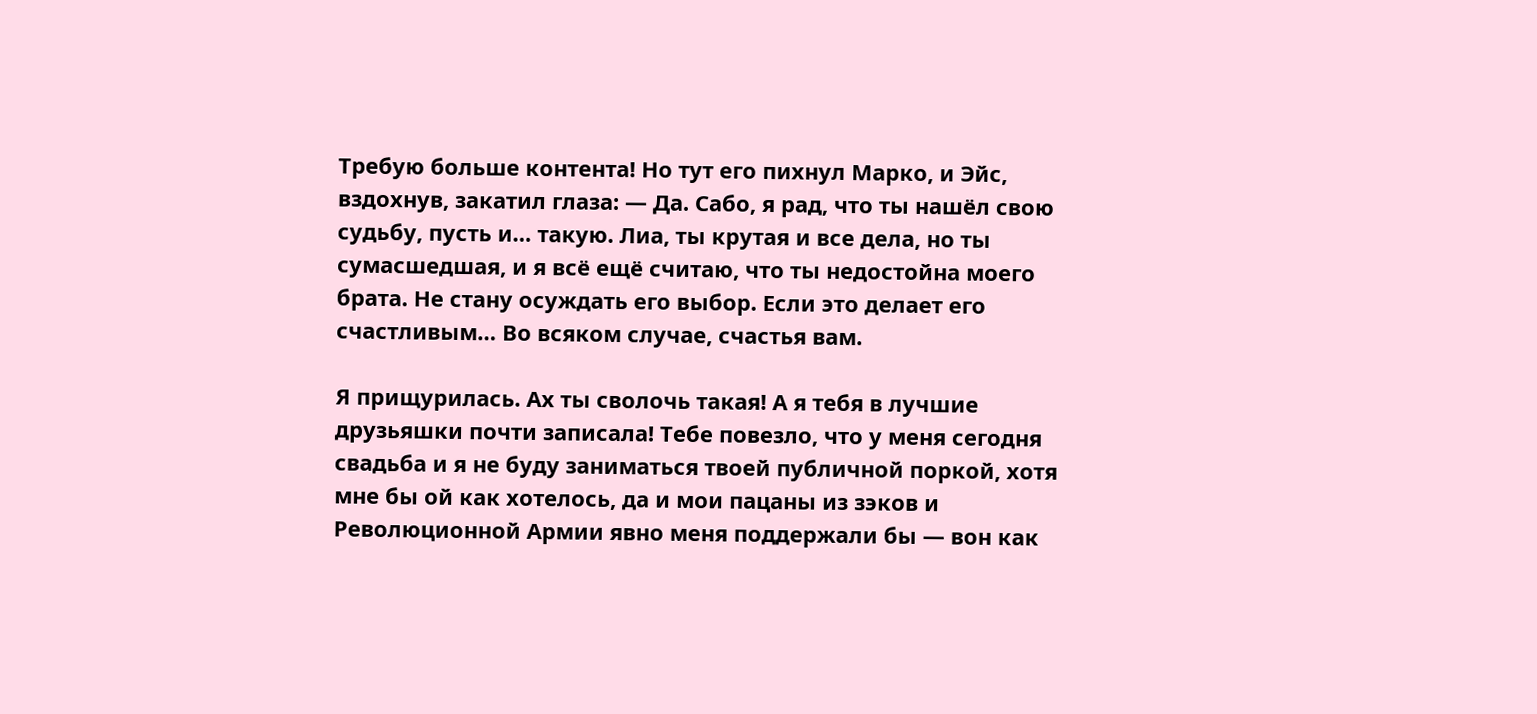Требую больше контента! Но тут его пихнул Марко, и Эйс, вздохнув, закатил глаза: — Да. Сабо, я рад, что ты нашёл свою судьбу, пусть и… такую. Лиа, ты крутая и все дела, но ты сумасшедшая, и я всё ещё считаю, что ты недостойна моего брата. Не стану осуждать его выбор. Если это делает его счастливым… Во всяком случае, счастья вам.

Я прищурилась. Ах ты сволочь такая! А я тебя в лучшие друзьяшки почти записала! Тебе повезло, что у меня сегодня свадьба и я не буду заниматься твоей публичной поркой, хотя мне бы ой как хотелось, да и мои пацаны из зэков и Революционной Армии явно меня поддержали бы — вон как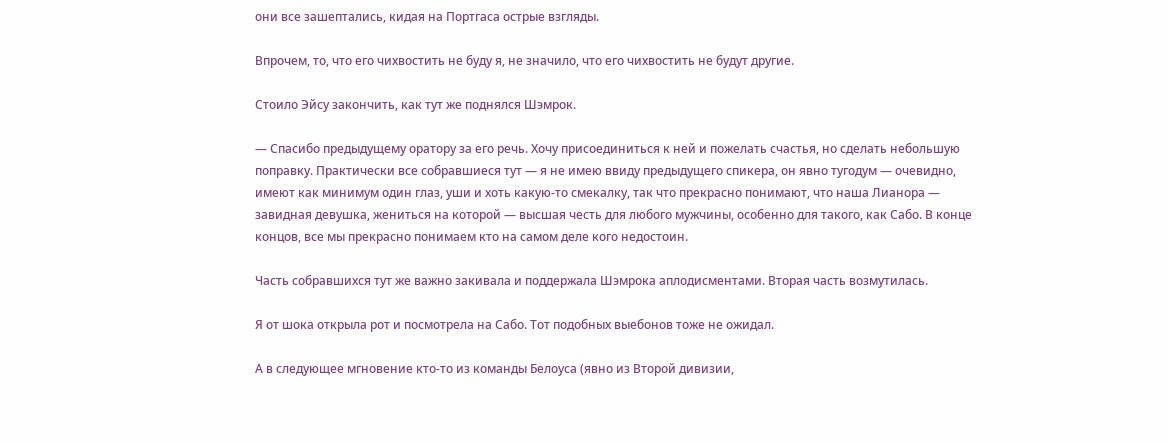они все зашептались, кидая на Портгаса острые взгляды.

Впрочем, то, что его чихвостить не буду я, не значило, что его чихвостить не будут другие.

Стоило Эйсу закончить, как тут же поднялся Шэмрок.

— Спасибо предыдущему оратору за его речь. Хочу присоединиться к ней и пожелать счастья, но сделать небольшую поправку. Практически все собравшиеся тут — я не имею ввиду предыдущего спикера, он явно тугодум — очевидно, имеют как минимум один глаз, уши и хоть какую-то смекалку, так что прекрасно понимают, что наша Лианора — завидная девушка, жениться на которой — высшая честь для любого мужчины, особенно для такого, как Сабо. В конце концов, все мы прекрасно понимаем кто на самом деле кого недостоин.

Часть собравшихся тут же важно закивала и поддержала Шэмрока аплодисментами. Вторая часть возмутилась.

Я от шока открыла рот и посмотрела на Сабо. Тот подобных выебонов тоже не ожидал.

А в следующее мгновение кто-то из команды Белоуса (явно из Второй дивизии,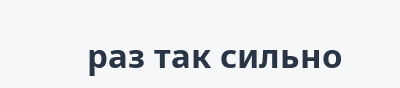раз так сильно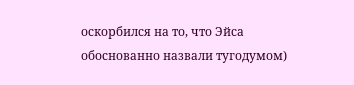оскорбился на то, что Эйса обоснованно назвали тугодумом)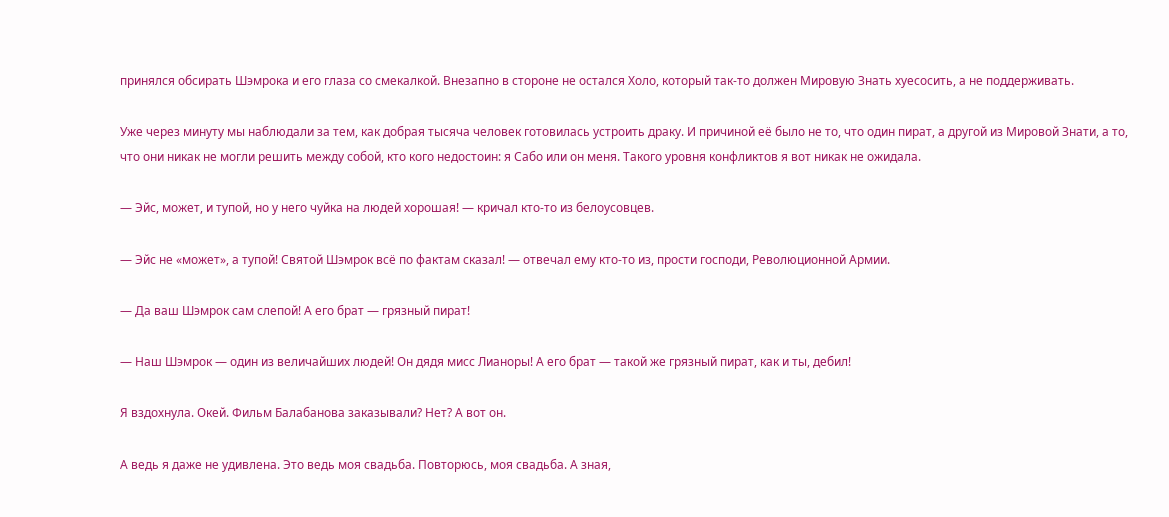принялся обсирать Шэмрока и его глаза со смекалкой. Внезапно в стороне не остался Холо, который так-то должен Мировую Знать хуесосить, а не поддерживать.

Уже через минуту мы наблюдали за тем, как добрая тысяча человек готовилась устроить драку. И причиной её было не то, что один пират, а другой из Мировой Знати, а то, что они никак не могли решить между собой, кто кого недостоин: я Сабо или он меня. Такого уровня конфликтов я вот никак не ожидала.

— Эйс, может, и тупой, но у него чуйка на людей хорошая! — кричал кто-то из белоусовцев.

— Эйс не «может», а тупой! Святой Шэмрок всё по фактам сказал! — отвечал ему кто-то из, прости господи, Революционной Армии.

— Да ваш Шэмрок сам слепой! А его брат — грязный пират!

— Наш Шэмрок — один из величайших людей! Он дядя мисс Лианоры! А его брат — такой же грязный пират, как и ты, дебил!

Я вздохнула. Окей. Фильм Балабанова заказывали? Нет? А вот он.

А ведь я даже не удивлена. Это ведь моя свадьба. Повторюсь, моя свадьба. А зная,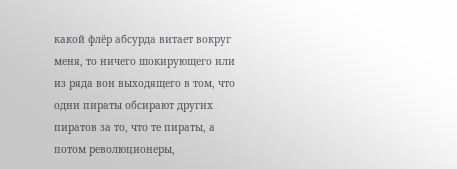какой флёр абсурда витает вокруг меня, то ничего шокирующего или из ряда вон выходящего в том, что одни пираты обсирают других пиратов за то, что те пираты, а потом революционеры,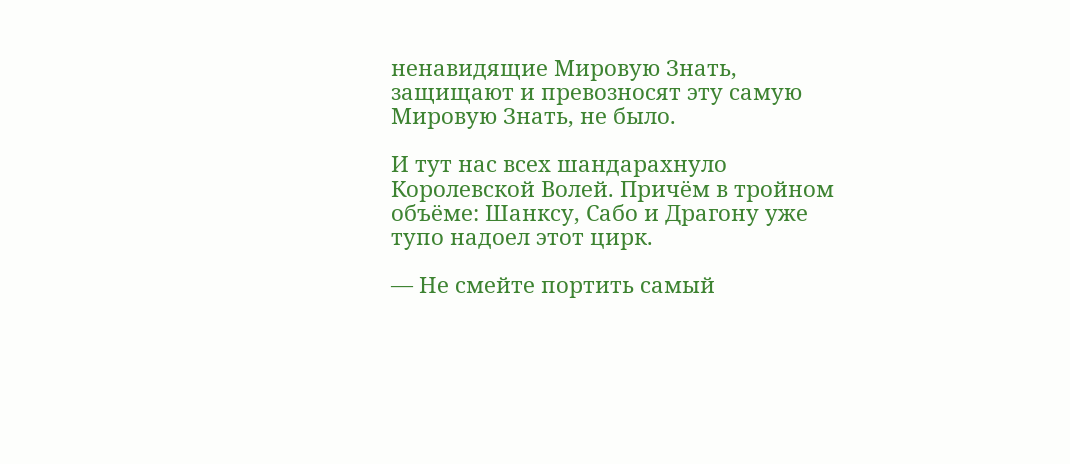ненавидящие Мировую Знать, защищают и превозносят эту самую Мировую Знать, не было.

И тут нас всех шандарахнуло Королевской Волей. Причём в тройном объёме: Шанксу, Сабо и Драгону уже тупо надоел этот цирк.

— Не смейте портить самый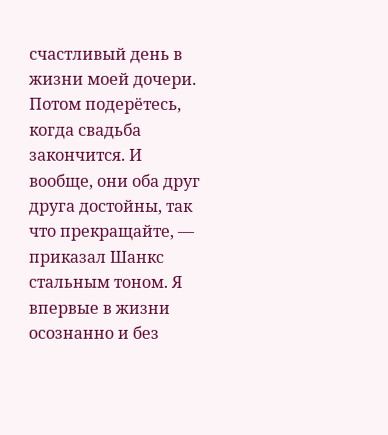счастливый день в жизни моей дочери. Потом подерётесь, когда свадьба закончится. И вообще, они оба друг друга достойны, так что прекращайте, — приказал Шанкс стальным тоном. Я впервые в жизни осознанно и без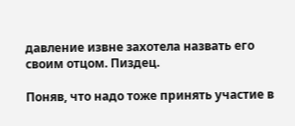давление извне захотела назвать его своим отцом. Пиздец.

Поняв, что надо тоже принять участие в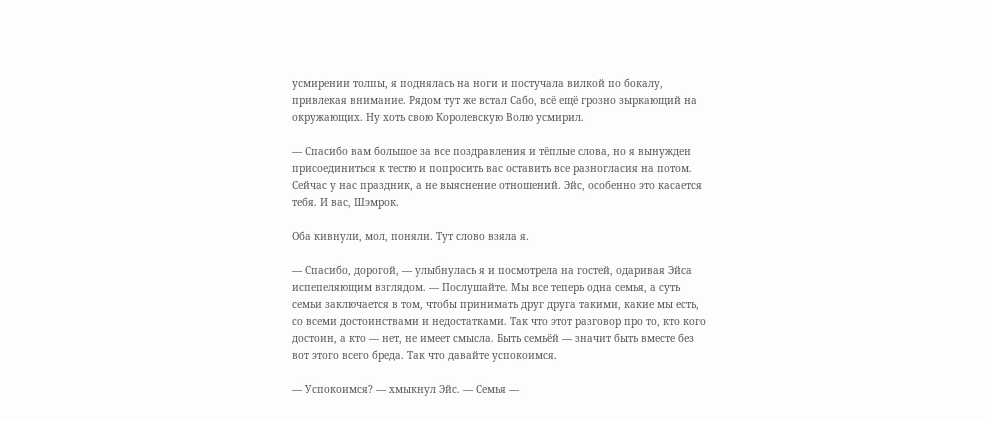усмирении толпы, я поднялась на ноги и постучала вилкой по бокалу, привлекая внимание. Рядом тут же встал Сабо, всё ещё грозно зыркающий на окружающих. Ну хоть свою Королевскую Волю усмирил.

— Спасибо вам большое за все поздравления и тёплые слова, но я вынужден присоединиться к тестю и попросить вас оставить все разногласия на потом. Сейчас у нас праздник, а не выяснение отношений. Эйс, особенно это касается тебя. И вас, Шэмрок.

Оба кивнули, мол, поняли. Тут слово взяла я.

— Спасибо, дорогой, — улыбнулась я и посмотрела на гостей, одаривая Эйса испепеляющим взглядом. — Послушайте. Мы все теперь одна семья, а суть семьи заключается в том, чтобы принимать друг друга такими, какие мы есть, со всеми достоинствами и недостатками. Так что этот разговор про то, кто кого достоин, а кто — нет, не имеет смысла. Быть семьёй — значит быть вместе без вот этого всего бреда. Так что давайте успокоимся.

— Успокоимся? — хмыкнул Эйс. — Семья —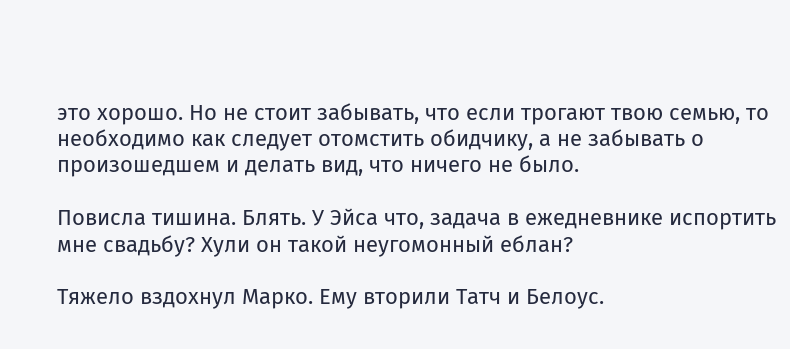это хорошо. Но не стоит забывать, что если трогают твою семью, то необходимо как следует отомстить обидчику, а не забывать о произошедшем и делать вид, что ничего не было.

Повисла тишина. Блять. У Эйса что, задача в ежедневнике испортить мне свадьбу? Хули он такой неугомонный еблан?

Тяжело вздохнул Марко. Ему вторили Татч и Белоус.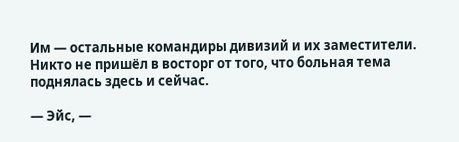Им — остальные командиры дивизий и их заместители. Никто не пришёл в восторг от того, что больная тема поднялась здесь и сейчас.

— Эйс, —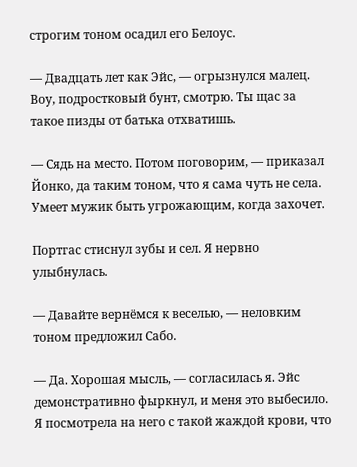строгим тоном осадил его Белоус.

— Двадцать лет как Эйс, — огрызнулся малец. Воу, подростковый бунт, смотрю. Ты щас за такое пизды от батька отхватишь.

— Сядь на место. Потом поговорим, — приказал Йонко, да таким тоном, что я сама чуть не села. Умеет мужик быть угрожающим, когда захочет.

Портгас стиснул зубы и сел. Я нервно улыбнулась.

— Давайте вернёмся к веселью, — неловким тоном предложил Сабо.

— Да. Хорошая мысль, — согласилась я. Эйс демонстративно фыркнул, и меня это выбесило. Я посмотрела на него с такой жаждой крови, что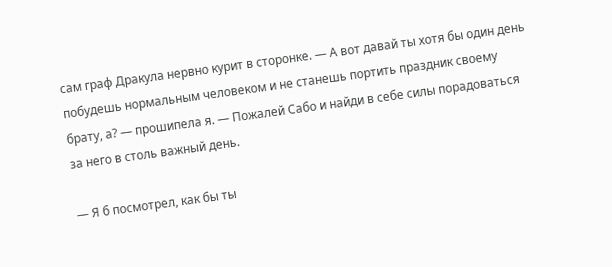сам граф Дракула нервно курит в сторонке. — А вот давай ты хотя бы один день побудешь нормальным человеком и не станешь портить праздник своему брату, а? — прошипела я. — Пожалей Сабо и найди в себе силы порадоваться за него в столь важный день.

— Я б посмотрел, как бы ты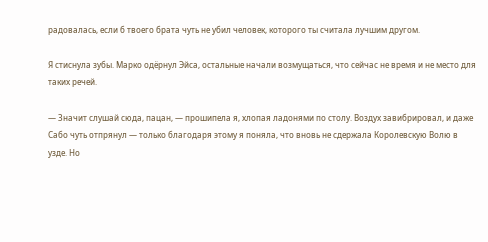радовалась, если б твоего брата чуть не убил человек, которого ты считала лучшим другом.

Я стиснула зубы. Марко одёрнул Эйса, остальные начали возмущаться, что сейчас не время и не место для таких речей.

— Значит слушай сюда, пацан, — прошипела я, хлопая ладонями по столу. Воздух завибрировал, и даже Сабо чуть отпрянул — только благодаря этому я поняла, что вновь не сдержала Королевскую Волю в узде. Но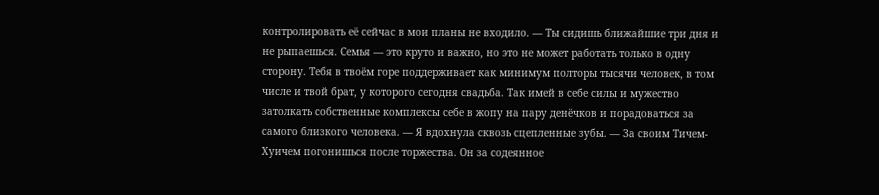контролировать её сейчас в мои планы не входило. — Ты сидишь ближайшие три дня и не рыпаешься. Семья — это круто и важно, но это не может работать только в одну сторону. Тебя в твоём горе поддерживает как минимум полторы тысячи человек, в том числе и твой брат, у которого сегодня свадьба. Так имей в себе силы и мужество затолкать собственные комплексы себе в жопу на пару денёчков и порадоваться за самого близкого человека. — Я вдохнула сквозь сцепленные зубы. — За своим Тичем-Хуичем погонишься после торжества. Он за содеянное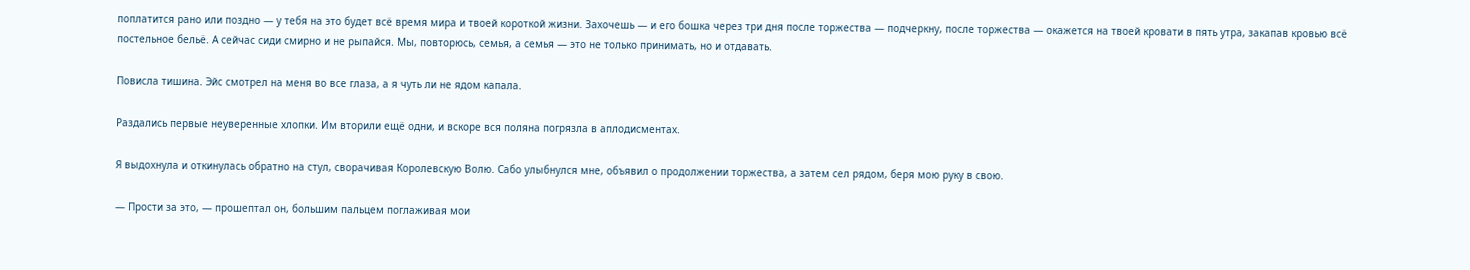поплатится рано или поздно — у тебя на это будет всё время мира и твоей короткой жизни. Захочешь — и его бошка через три дня после торжества — подчеркну, после торжества — окажется на твоей кровати в пять утра, закапав кровью всё постельное бельё. А сейчас сиди смирно и не рыпайся. Мы, повторюсь, семья, а семья — это не только принимать, но и отдавать.

Повисла тишина. Эйс смотрел на меня во все глаза, а я чуть ли не ядом капала.

Раздались первые неуверенные хлопки. Им вторили ещё одни, и вскоре вся поляна погрязла в аплодисментах.

Я выдохнула и откинулась обратно на стул, сворачивая Королевскую Волю. Сабо улыбнулся мне, объявил о продолжении торжества, а затем сел рядом, беря мою руку в свою.

— Прости за это, — прошептал он, большим пальцем поглаживая мои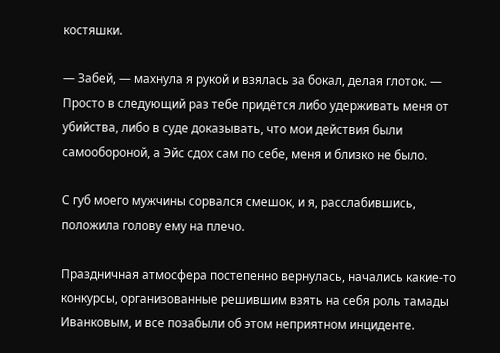костяшки.

— Забей, — махнула я рукой и взялась за бокал, делая глоток. — Просто в следующий раз тебе придётся либо удерживать меня от убийства, либо в суде доказывать, что мои действия были самообороной, а Эйс сдох сам по себе, меня и близко не было.

С губ моего мужчины сорвался смешок, и я, расслабившись, положила голову ему на плечо.

Праздничная атмосфера постепенно вернулась, начались какие-то конкурсы, организованные решившим взять на себя роль тамады Иванковым, и все позабыли об этом неприятном инциденте.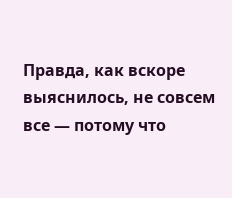Правда, как вскоре выяснилось, не совсем все — потому что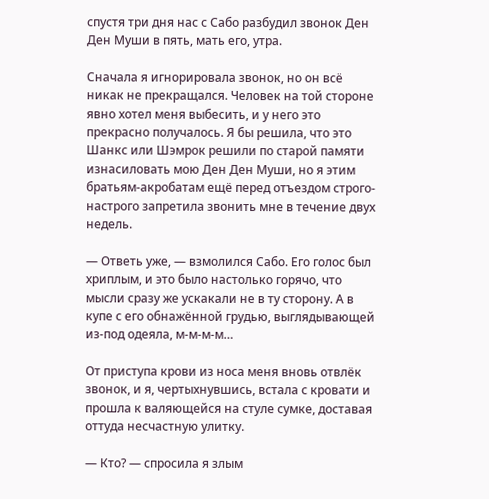спустя три дня нас с Сабо разбудил звонок Ден Ден Муши в пять, мать его, утра.

Сначала я игнорировала звонок, но он всё никак не прекращался. Человек на той стороне явно хотел меня выбесить, и у него это прекрасно получалось. Я бы решила, что это Шанкс или Шэмрок решили по старой памяти изнасиловать мою Ден Ден Муши, но я этим братьям-акробатам ещё перед отъездом строго-настрого запретила звонить мне в течение двух недель.

— Ответь уже, — взмолился Сабо. Его голос был хриплым, и это было настолько горячо, что мысли сразу же ускакали не в ту сторону. А в купе с его обнажённой грудью, выглядывающей из-под одеяла, м-м-м-м…

От приступа крови из носа меня вновь отвлёк звонок, и я, чертыхнувшись, встала с кровати и прошла к валяющейся на стуле сумке, доставая оттуда несчастную улитку.

— Кто? — спросила я злым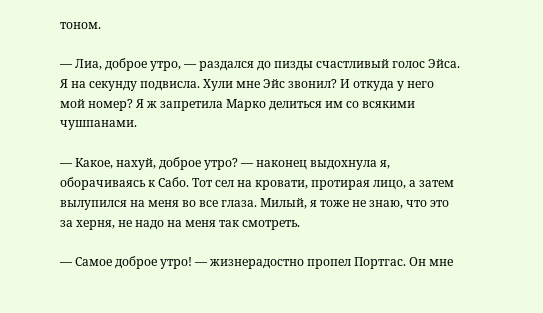тоном.

— Лиа, доброе утро, — раздался до пизды счастливый голос Эйса. Я на секунду подвисла. Хули мне Эйс звонил? И откуда у него мой номер? Я ж запретила Марко делиться им со всякими чушпанами.

— Какое, нахуй, доброе утро? — наконец выдохнула я, оборачиваясь к Сабо. Тот сел на кровати, протирая лицо, а затем вылупился на меня во все глаза. Милый, я тоже не знаю, что это за херня, не надо на меня так смотреть.

— Самое доброе утро! — жизнерадостно пропел Портгас. Он мне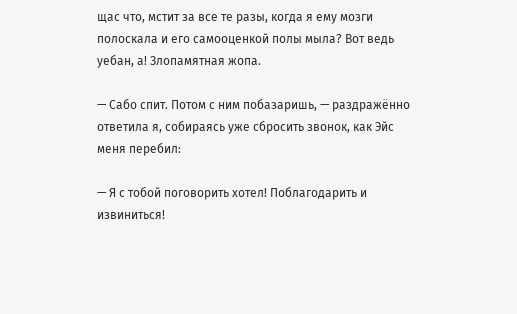щас что, мстит за все те разы, когда я ему мозги полоскала и его самооценкой полы мыла? Вот ведь уебан, а! Злопамятная жопа.

— Сабо спит. Потом с ним побазаришь, — раздражённо ответила я, собираясь уже сбросить звонок, как Эйс меня перебил:

— Я с тобой поговорить хотел! Поблагодарить и извиниться!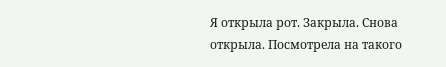Я открыла рот. Закрыла. Снова открыла. Посмотрела на такого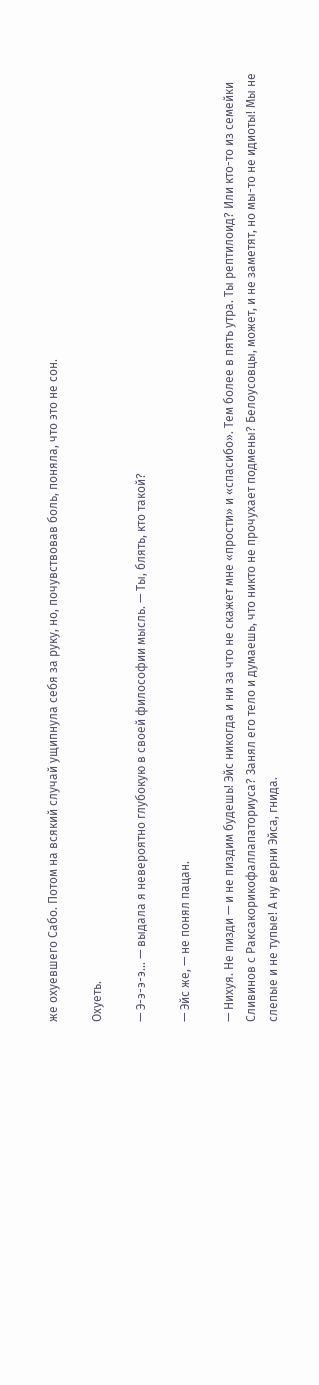же охуевшего Сабо. Потом на всякий случай ущипнула себя за руку, но, почувствовав боль, поняла, что это не сон.

Охуеть.

— Э-э-э-э… — выдала я невероятно глубокую в своей философии мысль. — Ты, блять, кто такой?

— Эйс же, — не понял пацан.

— Нихуя. Не пизди — и не пиздим будешь! Эйс никогда и ни за что не скажет мне «прости» и «спасибо». Тем более в пять утра. Ты рептилоид? Или кто-то из семейки Сливинов с Раксакорикофаллапаториуса? Занял его тело и думаешь, что никто не прочухает подмены? Белоусовцы, может, и не заметят, но мы-то не идиоты! Мы не слепые и не тупые! А ну верни Эйса, гнида.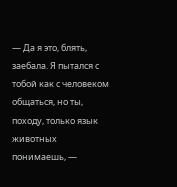— Да я это, блять, заебала. Я пытался с тобой как с человеком общаться, но ты, походу, только язык животных понимаешь, —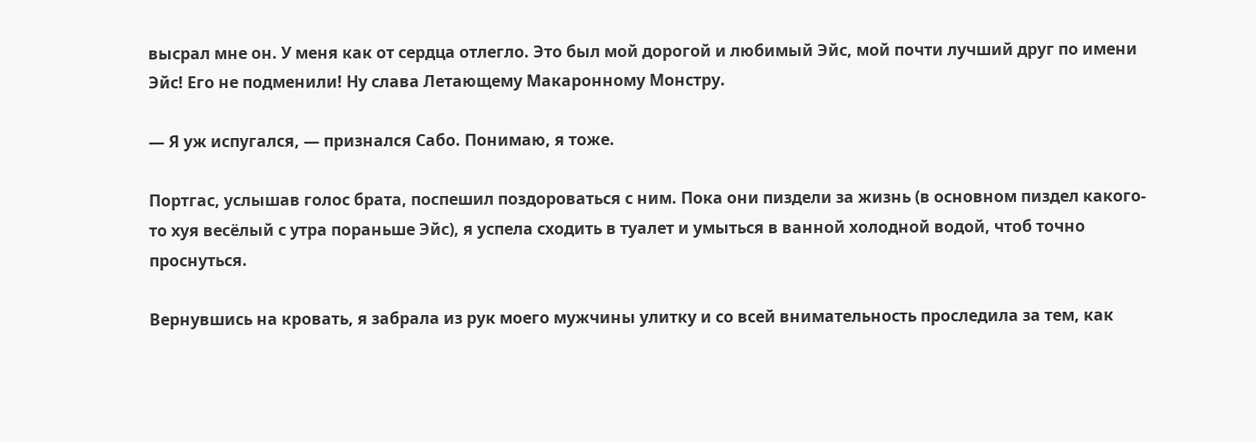высрал мне он. У меня как от сердца отлегло. Это был мой дорогой и любимый Эйс, мой почти лучший друг по имени Эйс! Его не подменили! Ну слава Летающему Макаронному Монстру.

— Я уж испугался, — признался Сабо. Понимаю, я тоже.

Портгас, услышав голос брата, поспешил поздороваться с ним. Пока они пиздели за жизнь (в основном пиздел какого-то хуя весёлый с утра пораньше Эйс), я успела сходить в туалет и умыться в ванной холодной водой, чтоб точно проснуться.

Вернувшись на кровать, я забрала из рук моего мужчины улитку и со всей внимательность проследила за тем, как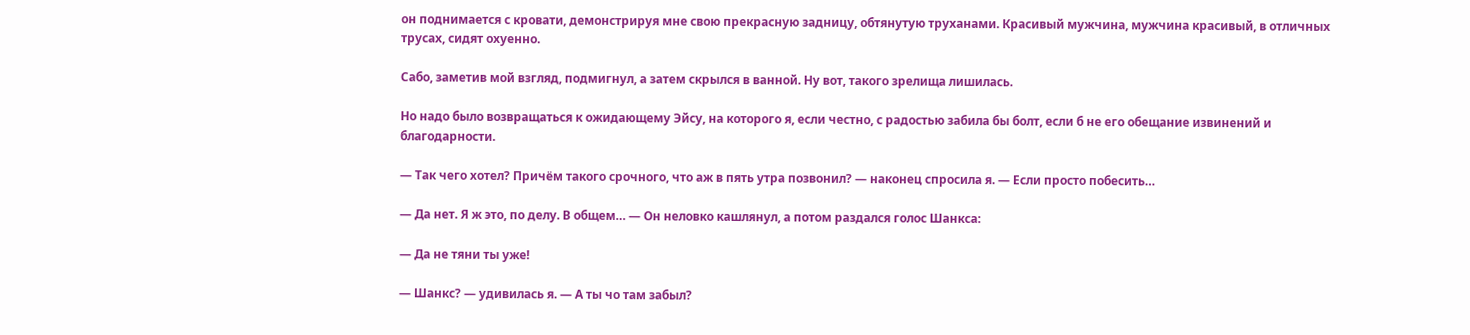он поднимается с кровати, демонстрируя мне свою прекрасную задницу, обтянутую труханами. Красивый мужчина, мужчина красивый, в отличных трусах, сидят охуенно.

Сабо, заметив мой взгляд, подмигнул, а затем скрылся в ванной. Ну вот, такого зрелища лишилась.

Но надо было возвращаться к ожидающему Эйсу, на которого я, если честно, с радостью забила бы болт, если б не его обещание извинений и благодарности.

— Так чего хотел? Причём такого срочного, что аж в пять утра позвонил? — наконец спросила я. — Если просто побесить…

— Да нет. Я ж это, по делу. В общем… — Он неловко кашлянул, а потом раздался голос Шанкса:

— Да не тяни ты уже!

— Шанкс? — удивилась я. — А ты чо там забыл?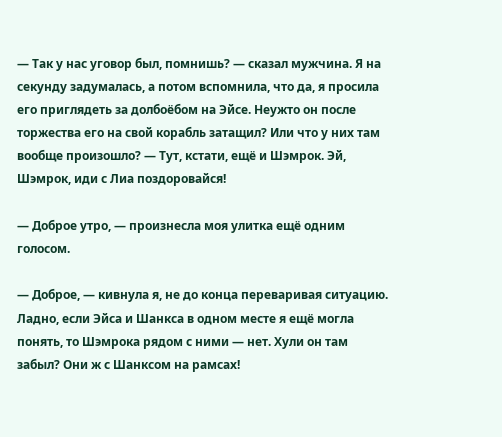— Так у нас уговор был, помнишь? — сказал мужчина. Я на секунду задумалась, а потом вспомнила, что да, я просила его приглядеть за долбоёбом на Эйсе. Неужто он после торжества его на свой корабль затащил? Или что у них там вообще произошло? — Тут, кстати, ещё и Шэмрок. Эй, Шэмрок, иди с Лиа поздоровайся!

— Доброе утро, — произнесла моя улитка ещё одним голосом.

— Доброе, — кивнула я, не до конца переваривая ситуацию. Ладно, если Эйса и Шанкса в одном месте я ещё могла понять, то Шэмрока рядом с ними — нет. Хули он там забыл? Они ж с Шанксом на рамсах!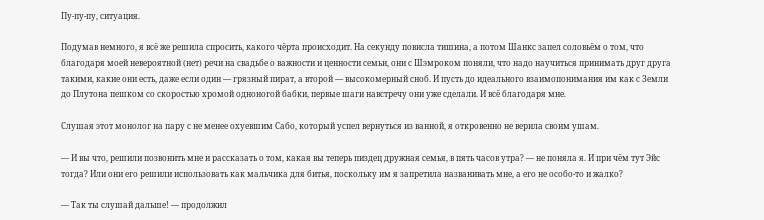Пу-пу-пу, ситуация.

Подумав немного, я всё же решила спросить, какого чёрта происходит. На секунду повисла тишина, а потом Шанкс запел соловьём о том, что благодаря моей невероятной (нет) речи на свадьбе о важности и ценности семьи, они с Шэмроком поняли, что надо научиться принимать друг друга такими, какие они есть, даже если один — грязный пират, а второй — высокомерный сноб. И пусть до идеального взаимопонимания им как с Земли до Плутона пешком со скоростью хромой одноногой бабки, первые шаги навстречу они уже сделали. И всё благодаря мне.

Слушая этот монолог на пару с не менее охуевшим Сабо, который успел вернуться из ванной, я откровенно не верила своим ушам.

— И вы что, решили позвонить мне и рассказать о том, какая вы теперь пиздец дружная семья, в пять часов утра? — не поняла я. И при чём тут Эйс тогда? Или они его решили использовать как мальчика для битья, поскольку им я запретила названивать мне, а его не особо-то и жалко?

— Так ты слушай дальше! — продолжил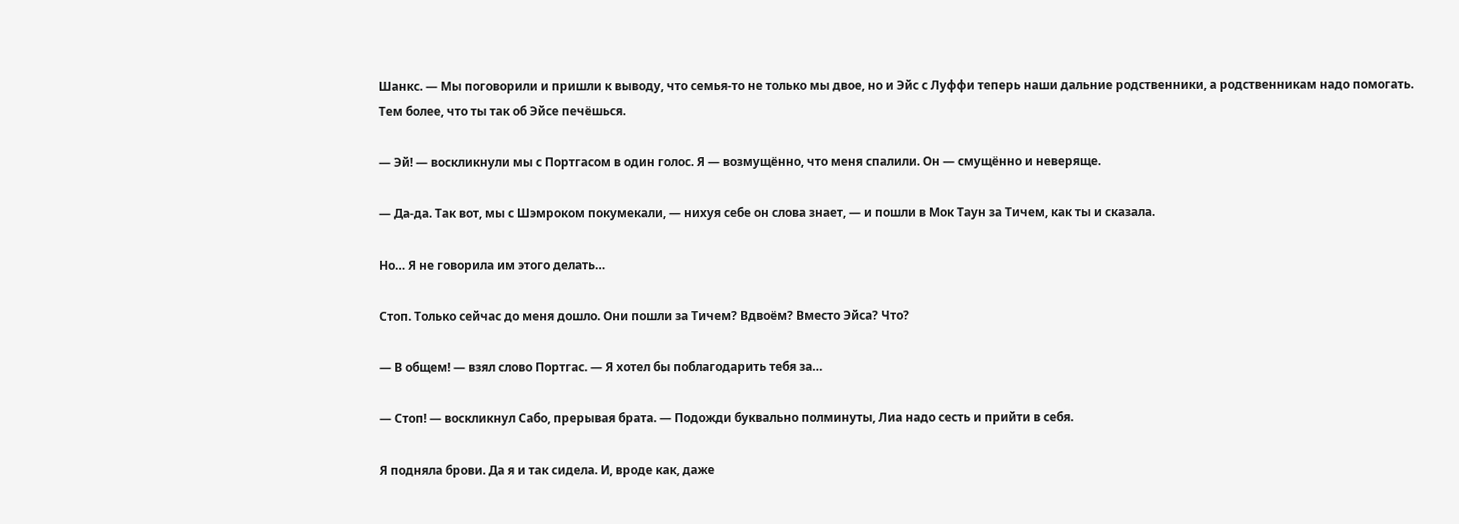Шанкс. — Мы поговорили и пришли к выводу, что семья-то не только мы двое, но и Эйс с Луффи теперь наши дальние родственники, а родственникам надо помогать. Тем более, что ты так об Эйсе печёшься.

— Эй! — воскликнули мы с Портгасом в один голос. Я — возмущённо, что меня спалили. Он — смущённо и неверяще.

— Да-да. Так вот, мы с Шэмроком покумекали, — нихуя себе он слова знает, — и пошли в Мок Таун за Тичем, как ты и сказала.

Но… Я не говорила им этого делать…

Стоп. Только сейчас до меня дошло. Они пошли за Тичем? Вдвоём? Вместо Эйса? Что?

— В общем! — взял слово Портгас. — Я хотел бы поблагодарить тебя за…

— Стоп! — воскликнул Сабо, прерывая брата. — Подожди буквально полминуты, Лиа надо сесть и прийти в себя.

Я подняла брови. Да я и так сидела. И, вроде как, даже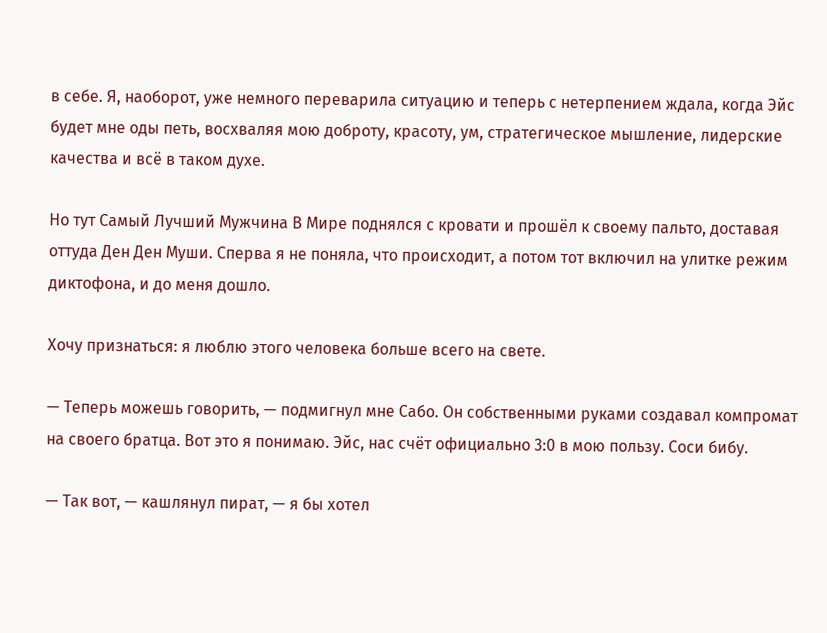в себе. Я, наоборот, уже немного переварила ситуацию и теперь с нетерпением ждала, когда Эйс будет мне оды петь, восхваляя мою доброту, красоту, ум, стратегическое мышление, лидерские качества и всё в таком духе.

Но тут Самый Лучший Мужчина В Мире поднялся с кровати и прошёл к своему пальто, доставая оттуда Ден Ден Муши. Сперва я не поняла, что происходит, а потом тот включил на улитке режим диктофона, и до меня дошло.

Хочу признаться: я люблю этого человека больше всего на свете.

— Теперь можешь говорить, — подмигнул мне Сабо. Он собственными руками создавал компромат на своего братца. Вот это я понимаю. Эйс, нас счёт официально 3:0 в мою пользу. Соси бибу.

— Так вот, — кашлянул пират, — я бы хотел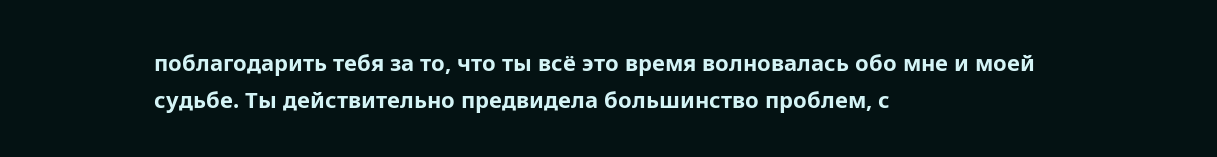поблагодарить тебя за то, что ты всё это время волновалась обо мне и моей судьбе. Ты действительно предвидела большинство проблем, с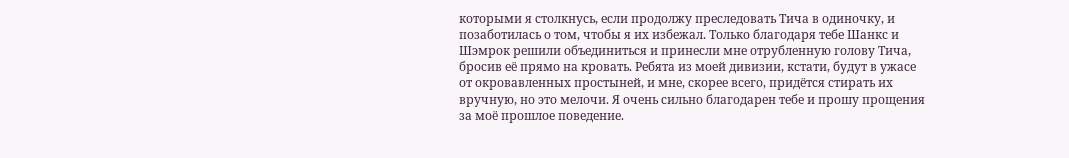которыми я столкнусь, если продолжу преследовать Тича в одиночку, и позаботилась о том, чтобы я их избежал. Только благодаря тебе Шанкс и Шэмрок решили объединиться и принесли мне отрубленную голову Тича, бросив её прямо на кровать. Ребята из моей дивизии, кстати, будут в ужасе от окровавленных простыней, и мне, скорее всего, придётся стирать их вручную, но это мелочи. Я очень сильно благодарен тебе и прошу прощения за моё прошлое поведение.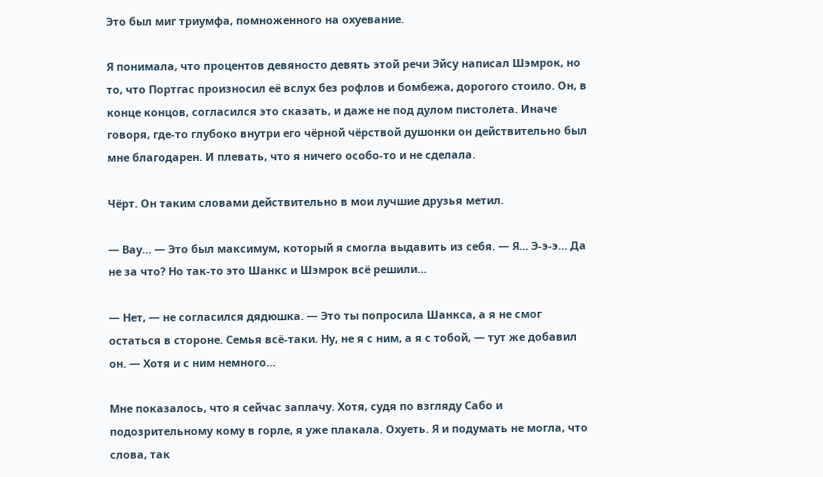Это был миг триумфа, помноженного на охуевание.

Я понимала, что процентов девяносто девять этой речи Эйсу написал Шэмрок, но то, что Портгас произносил её вслух без рофлов и бомбежа, дорогого стоило. Он, в конце концов, согласился это сказать, и даже не под дулом пистолета. Иначе говоря, где-то глубоко внутри его чёрной чёрствой душонки он действительно был мне благодарен. И плевать, что я ничего особо-то и не сделала.

Чёрт. Он таким словами действительно в мои лучшие друзья метил.

— Вау… — Это был максимум, который я смогла выдавить из себя. — Я… Э-э-э… Да не за что? Но так-то это Шанкс и Шэмрок всё решили…

— Нет, — не согласился дядюшка. — Это ты попросила Шанкса, а я не смог остаться в стороне. Семья всё-таки. Ну, не я с ним, а я с тобой, — тут же добавил он. — Хотя и с ним немного…

Мне показалось, что я сейчас заплачу. Хотя, судя по взгляду Сабо и подозрительному кому в горле, я уже плакала. Охуеть. Я и подумать не могла, что слова, так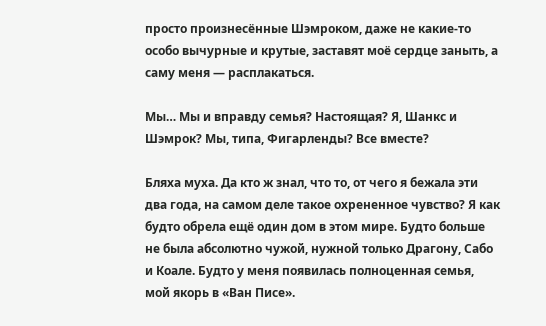просто произнесённые Шэмроком, даже не какие-то особо вычурные и крутые, заставят моё сердце заныть, а саму меня — расплакаться.

Мы… Мы и вправду семья? Настоящая? Я, Шанкс и Шэмрок? Мы, типа, Фигарленды? Все вместе?

Бляха муха. Да кто ж знал, что то, от чего я бежала эти два года, на самом деле такое охрененное чувство? Я как будто обрела ещё один дом в этом мире. Будто больше не была абсолютно чужой, нужной только Драгону, Сабо и Коале. Будто у меня появилась полноценная семья, мой якорь в «Ван Писе».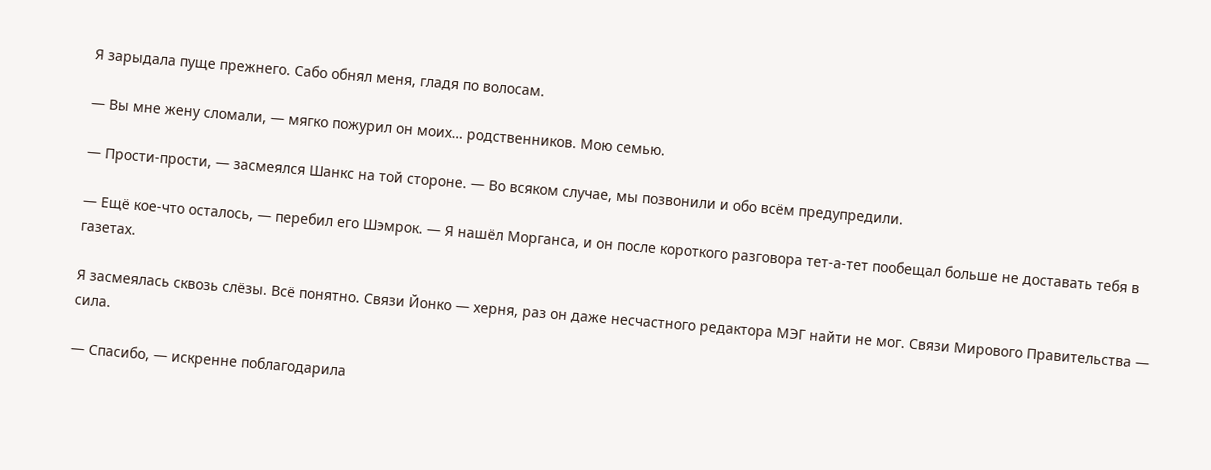Я зарыдала пуще прежнего. Сабо обнял меня, гладя по волосам.

— Вы мне жену сломали, — мягко пожурил он моих… родственников. Мою семью.

— Прости-прости, — засмеялся Шанкс на той стороне. — Во всяком случае, мы позвонили и обо всём предупредили.

— Ещё кое-что осталось, — перебил его Шэмрок. — Я нашёл Морганса, и он после короткого разговора тет-а-тет пообещал больше не доставать тебя в газетах.

Я засмеялась сквозь слёзы. Всё понятно. Связи Йонко — херня, раз он даже несчастного редактора МЭГ найти не мог. Связи Мирового Правительства — сила.

— Спасибо, — искренне поблагодарила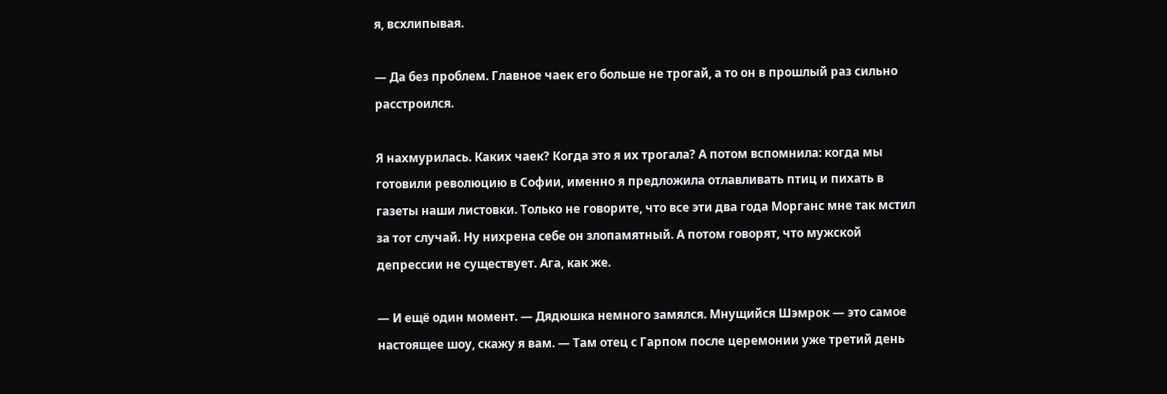я, всхлипывая.

— Да без проблем. Главное чаек его больше не трогай, а то он в прошлый раз сильно расстроился.

Я нахмурилась. Каких чаек? Когда это я их трогала? А потом вспомнила: когда мы готовили революцию в Софии, именно я предложила отлавливать птиц и пихать в газеты наши листовки. Только не говорите, что все эти два года Морганс мне так мстил за тот случай. Ну нихрена себе он злопамятный. А потом говорят, что мужской депрессии не существует. Ага, как же.

— И ещё один момент. — Дядюшка немного замялся. Мнущийся Шэмрок — это самое настоящее шоу, скажу я вам. — Там отец с Гарпом после церемонии уже третий день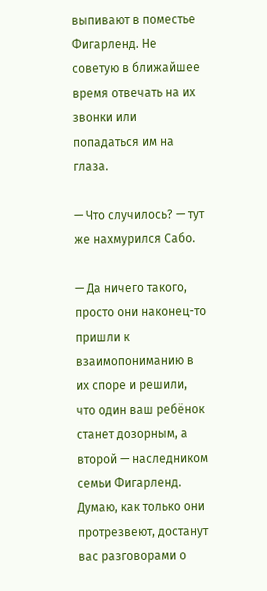выпивают в поместье Фигарленд. Не советую в ближайшее время отвечать на их звонки или попадаться им на глаза.

— Что случилось? — тут же нахмурился Сабо.

— Да ничего такого, просто они наконец-то пришли к взаимопониманию в их споре и решили, что один ваш ребёнок станет дозорным, а второй — наследником семьи Фигарленд. Думаю, как только они протрезвеют, достанут вас разговорами о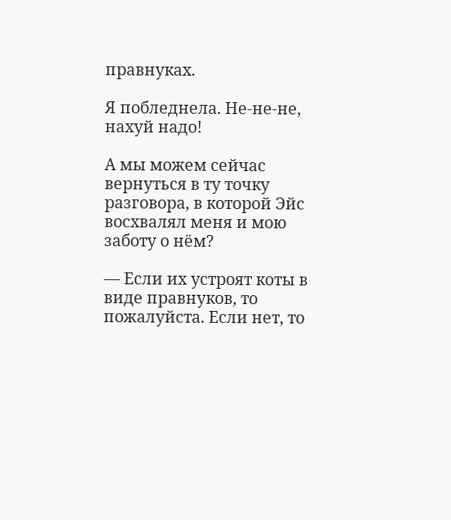правнуках.

Я побледнела. Не-не-не, нахуй надо!

А мы можем сейчас вернуться в ту точку разговора, в которой Эйс восхвалял меня и мою заботу о нём?

— Если их устроят коты в виде правнуков, то пожалуйста. Если нет, то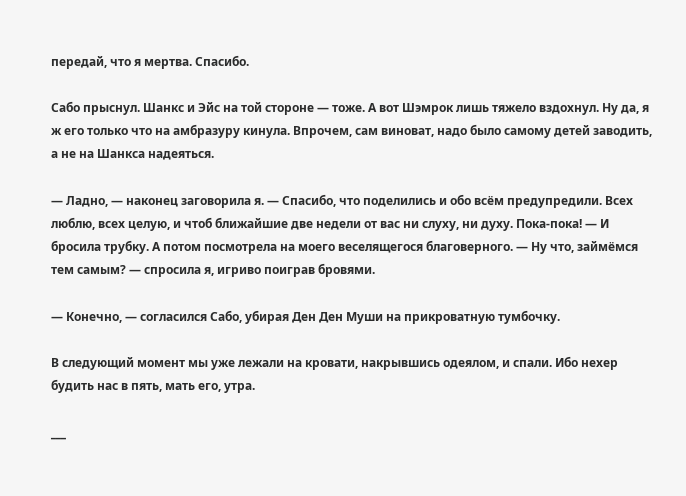передай, что я мертва. Спасибо.

Сабо прыснул. Шанкс и Эйс на той стороне — тоже. А вот Шэмрок лишь тяжело вздохнул. Ну да, я ж его только что на амбразуру кинула. Впрочем, сам виноват, надо было самому детей заводить, а не на Шанкса надеяться.

— Ладно, — наконец заговорила я. — Спасибо, что поделились и обо всём предупредили. Всех люблю, всех целую, и чтоб ближайшие две недели от вас ни слуху, ни духу. Пока-пока! — И бросила трубку. А потом посмотрела на моего веселящегося благоверного. — Ну что, займёмся тем самым? — спросила я, игриво поиграв бровями.

— Конечно, — согласился Сабо, убирая Ден Ден Муши на прикроватную тумбочку.

В следующий момент мы уже лежали на кровати, накрывшись одеялом, и спали. Ибо нехер будить нас в пять, мать его, утра.

___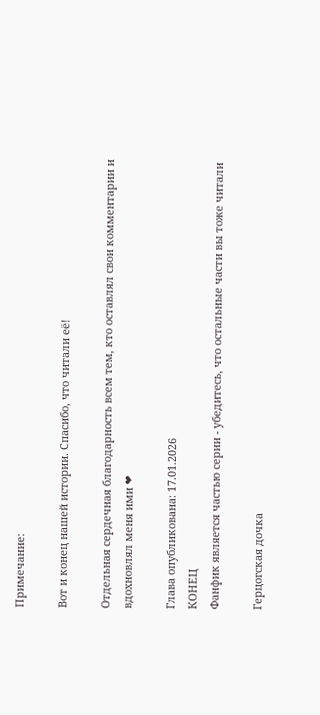Примечание:

Вот и конец нашей истории. Спасибо, что читали её!

Отдельная сердечная благодарность всем тем, кто оставлял свои комментарии и вдохновлял меня ими ❤

Глава опубликована: 17.01.2026
КОНЕЦ
Фанфик является частью серии - убедитесь, что остальные части вы тоже читали

Герцогская дочка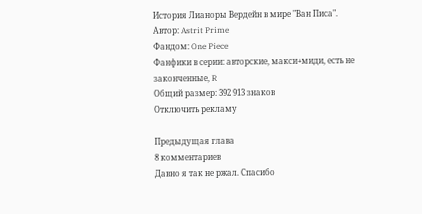История Лианоры Вердейн в мире "Ван Писа".
Автор: Astrit Prime
Фандом: One Piece
Фанфики в серии: авторские, макси+миди, есть не законченные, R
Общий размер: 392 913 знаков
Отключить рекламу

Предыдущая глава
8 комментариев
Давно я так не ржал. Спасибо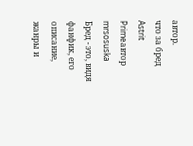автор.
что за бред
Astrit Primeавтор
mrsosuska
Бред - это, видя фанфик, его описание, жанры и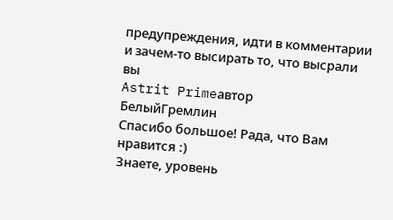предупреждения, идти в комментарии и зачем-то высирать то, что высрали вы
Astrit Primeавтор
БелыйГремлин
Спасибо большое! Рада, что Вам нравится :)
Знаете, уровень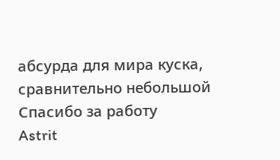абсурда для мира куска, сравнительно небольшой
Спасибо за работу
Astrit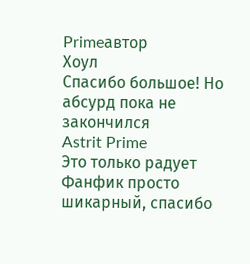Primeавтор
Хоул
Спасибо большое! Но абсурд пока не закончился
Astrit Prime
Это только радует
Фанфик просто шикарный, спасибо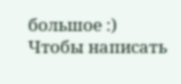большое :)
Чтобы написать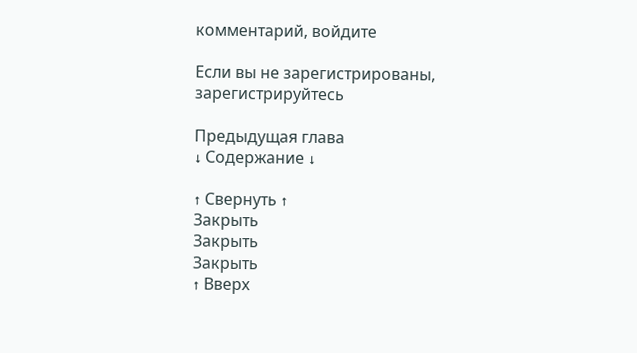комментарий, войдите

Если вы не зарегистрированы, зарегистрируйтесь

Предыдущая глава
↓ Содержание ↓

↑ Свернуть ↑
Закрыть
Закрыть
Закрыть
↑ Вверх